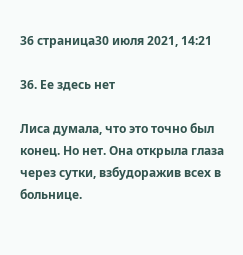36 страница30 июля 2021, 14:21

36. Ее здесь нет

Лиса думала, что это точно был конец. Но нет. Она открыла глаза через сутки, взбудоражив всех в больнице.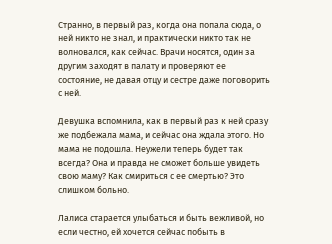Странно, в первый раз, когда она попала сюда, о ней никто не знал, и практически никто так не волновался, как сейчас. Врачи носятся, один за другим заходят в палату и проверяют ее состояние, не давая отцу и сестре даже поговорить с ней.

Девушка вспомнила, как в первый раз к ней сразу же подбежала мама, и сейчас она ждала этого. Но мама не подошла. Неужели теперь будет так всегда? Она и правда не сможет больше увидеть свою маму? Как смириться с ее смертью? Это слишком больно.

Лалиса старается улыбаться и быть вежливой, но если честно, ей хочется сейчас побыть в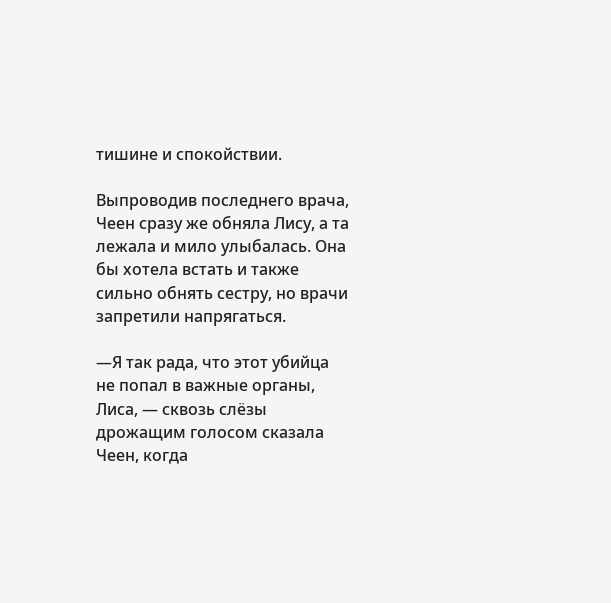тишине и спокойствии.

Выпроводив последнего врача, Чеен сразу же обняла Лису, а та лежала и мило улыбалась. Она бы хотела встать и также сильно обнять сестру, но врачи запретили напрягаться.

—Я так рада, что этот убийца не попал в важные органы, Лиса, — сквозь слёзы дрожащим голосом сказала Чеен, когда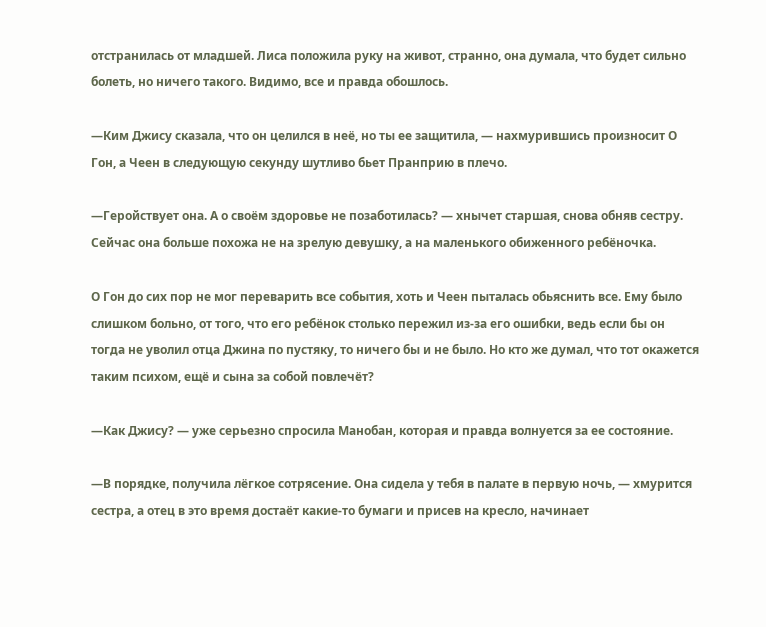отстранилась от младшей. Лиса положила руку на живот, странно, она думала, что будет сильно болеть, но ничего такого. Видимо, все и правда обошлось.

—Ким Джису сказала, что он целился в неё, но ты ее защитила, — нахмурившись произносит О Гон, а Чеен в следующую секунду шутливо бьет Пранприю в плечо.

—Геройствует она. А о своём здоровье не позаботилась? — хнычет старшая, снова обняв сестру. Сейчас она больше похожа не на зрелую девушку, а на маленького обиженного ребёночка.

О Гон до сих пор не мог переварить все события, хоть и Чеен пыталась обьяснить все. Ему было слишком больно, от того, что его ребёнок столько пережил из-за его ошибки, ведь если бы он тогда не уволил отца Джина по пустяку, то ничего бы и не было. Но кто же думал, что тот окажется таким психом, ещё и сына за собой повлечёт?

—Как Джису? — уже серьезно спросила Манобан, которая и правда волнуется за ее состояние.

—В порядке, получила лёгкое сотрясение. Она сидела у тебя в палате в первую ночь, — хмурится сестра, а отец в это время достаёт какие-то бумаги и присев на кресло, начинает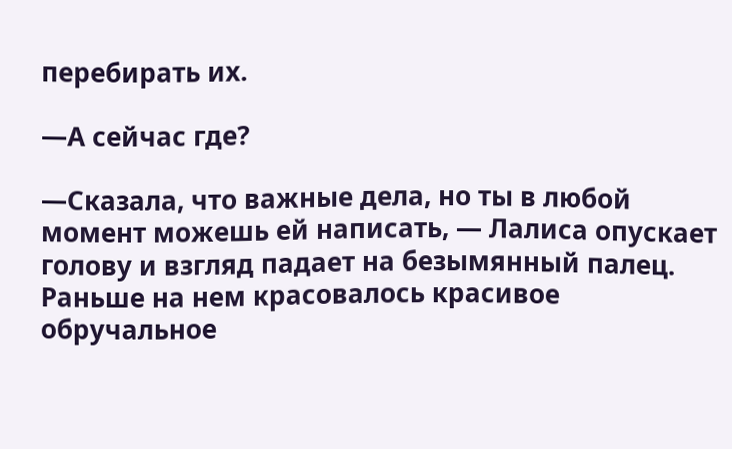перебирать их.

—А сейчас где?

—Сказала, что важные дела, но ты в любой момент можешь ей написать, — Лалиса опускает голову и взгляд падает на безымянный палец. Раньше на нем красовалось красивое обручальное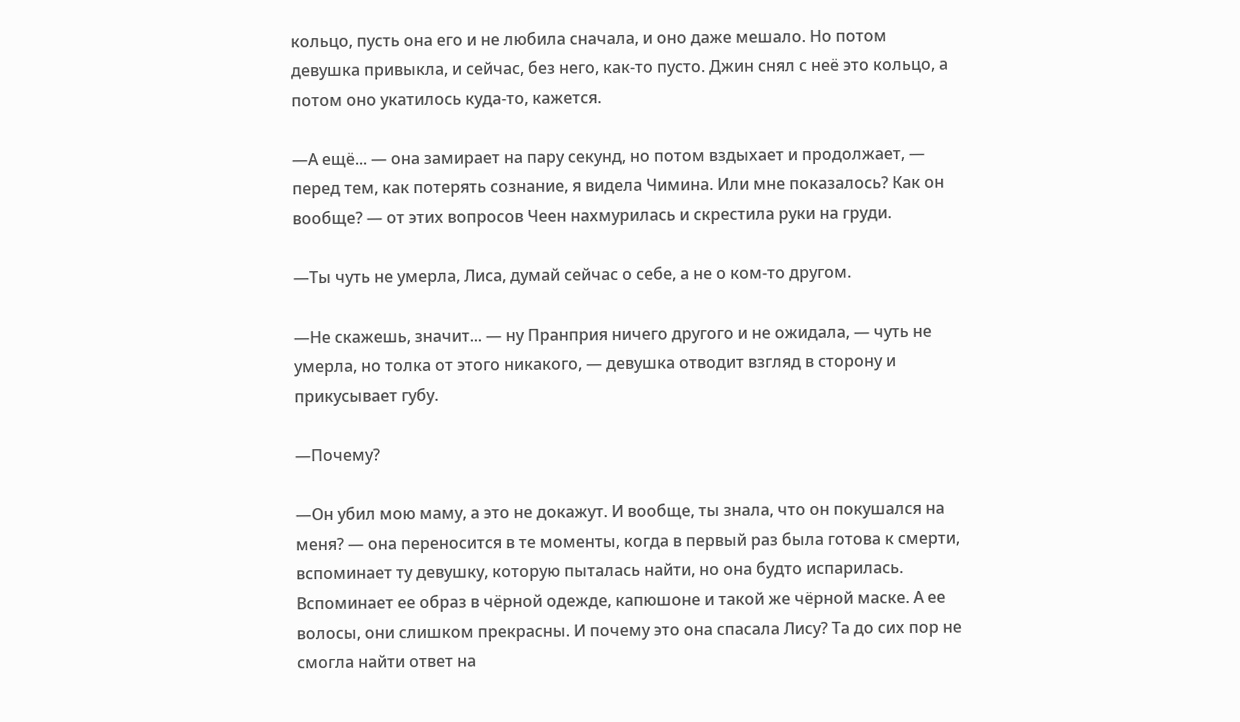кольцо, пусть она его и не любила сначала, и оно даже мешало. Но потом девушка привыкла, и сейчас, без него, как-то пусто. Джин снял с неё это кольцо, а потом оно укатилось куда-то, кажется.

—А ещё... — она замирает на пару секунд, но потом вздыхает и продолжает, — перед тем, как потерять сознание, я видела Чимина. Или мне показалось? Как он вообще? — от этих вопросов Чеен нахмурилась и скрестила руки на груди.

—Ты чуть не умерла, Лиса, думай сейчас о себе, а не о ком-то другом.

—Не скажешь, значит... — ну Пранприя ничего другого и не ожидала, — чуть не умерла, но толка от этого никакого, — девушка отводит взгляд в сторону и прикусывает губу.

—Почему?

—Он убил мою маму, а это не докажут. И вообще, ты знала, что он покушался на меня? — она переносится в те моменты, когда в первый раз была готова к смерти, вспоминает ту девушку, которую пыталась найти, но она будто испарилась. Вспоминает ее образ в чёрной одежде, капюшоне и такой же чёрной маске. А ее волосы, они слишком прекрасны. И почему это она спасала Лису? Та до сих пор не смогла найти ответ на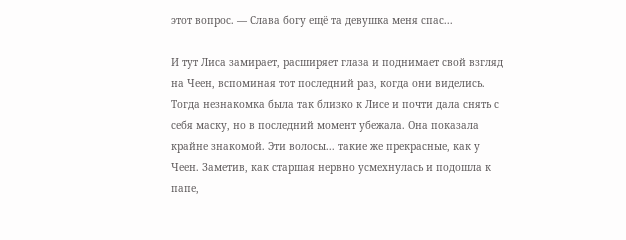этот вопрос. — Слава богу ещё та девушка меня спас...

И тут Лиса замирает, расширяет глаза и поднимает свой взгляд на Чеен, вспоминая тот последний раз, когда они виделись. Тогда незнакомка была так близко к Лисе и почти дала снять с себя маску, но в последний момент убежала. Она показала крайне знакомой. Эти волосы... такие же прекрасные, как у Чеен. Заметив, как старшая нервно усмехнулась и подошла к папе,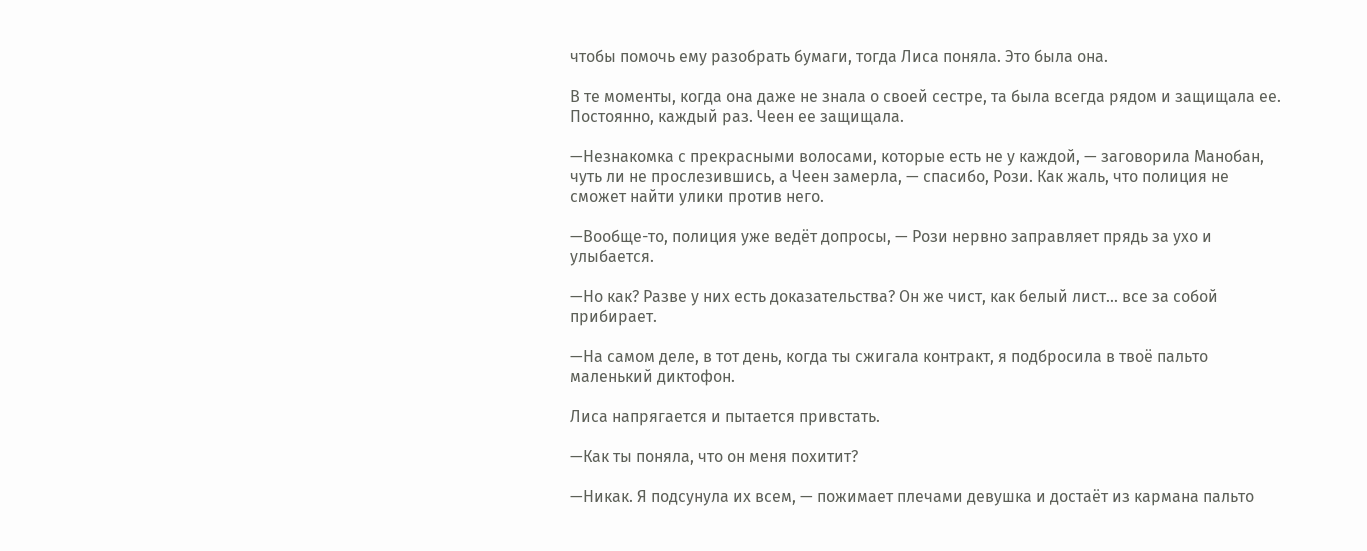чтобы помочь ему разобрать бумаги, тогда Лиса поняла. Это была она.

В те моменты, когда она даже не знала о своей сестре, та была всегда рядом и защищала ее. Постоянно, каждый раз. Чеен ее защищала.

—Незнакомка с прекрасными волосами, которые есть не у каждой, — заговорила Манобан, чуть ли не прослезившись, а Чеен замерла, — спасибо, Рози. Как жаль, что полиция не сможет найти улики против него.

—Вообще-то, полиция уже ведёт допросы, — Рози нервно заправляет прядь за ухо и улыбается.

—Но как? Разве у них есть доказательства? Он же чист, как белый лист... все за собой прибирает.

—На самом деле, в тот день, когда ты сжигала контракт, я подбросила в твоё пальто маленький диктофон.

Лиса напрягается и пытается привстать.

—Как ты поняла, что он меня похитит?

—Никак. Я подсунула их всем, — пожимает плечами девушка и достаёт из кармана пальто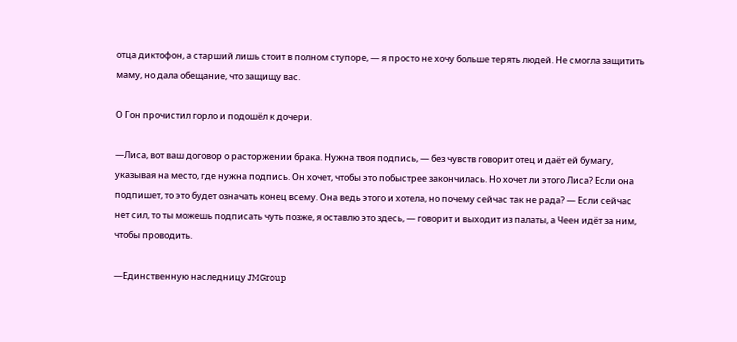отца диктофон, а старший лишь стоит в полном ступоре, — я просто не хочу больше терять людей. Не смогла защитить маму, но дала обещание, что защищу вас.

О Гон прочистил горло и подошёл к дочери.

—Лиса, вот ваш договор о расторжении брака. Нужна твоя подпись, — без чувств говорит отец и даёт ей бумагу, указывая на место, где нужна подпись. Он хочет, чтобы это побыстрее закончилась. Но хочет ли этого Лиса? Если она подпишет, то это будет означать конец всему. Она ведь этого и хотела, но почему сейчас так не рада? — Если сейчас нет сил, то ты можешь подписать чуть позже, я оставлю это здесь, — говорит и выходит из палаты, а Чеен идёт за ним, чтобы проводить.

—Единственную наследницу JMGroup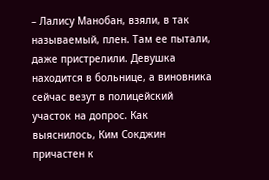– Лалису Манобан, взяли, в так называемый, плен. Там ее пытали, даже пристрелили. Девушка находится в больнице, а виновника сейчас везут в полицейский участок на допрос. Как выяснилось, Ким Сокджин причастен к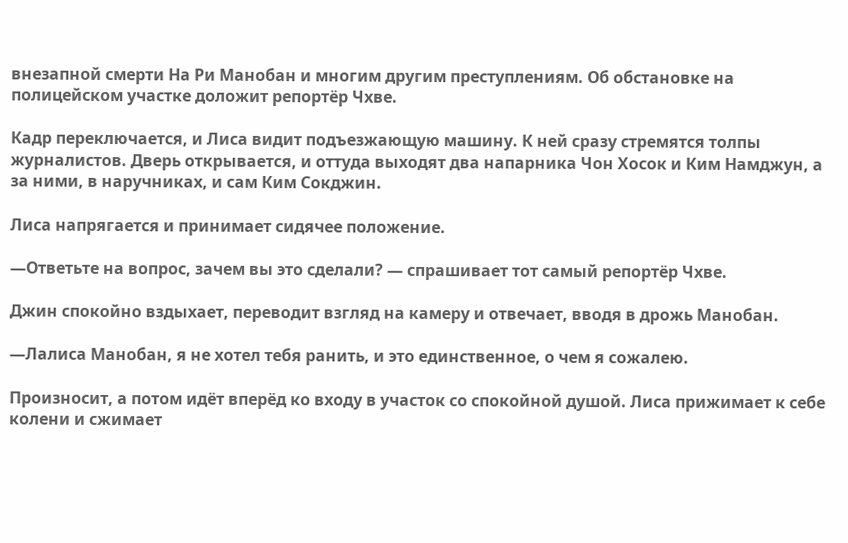внезапной смерти На Ри Манобан и многим другим преступлениям. Об обстановке на полицейском участке доложит репортёр Чхве.

Кадр переключается, и Лиса видит подъезжающую машину. К ней сразу стремятся толпы журналистов. Дверь открывается, и оттуда выходят два напарника Чон Хосок и Ким Намджун, а за ними, в наручниках, и сам Ким Сокджин.

Лиса напрягается и принимает сидячее положение.

—Ответьте на вопрос, зачем вы это сделали? — спрашивает тот самый репортёр Чхве.

Джин спокойно вздыхает, переводит взгляд на камеру и отвечает, вводя в дрожь Манобан.

—Лалиса Манобан, я не хотел тебя ранить, и это единственное, о чем я сожалею.

Произносит, а потом идёт вперёд ко входу в участок со спокойной душой. Лиса прижимает к себе колени и сжимает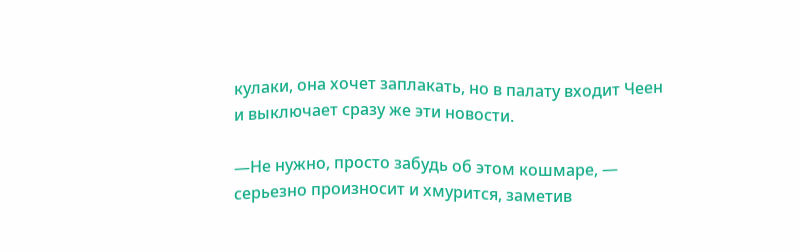кулаки, она хочет заплакать, но в палату входит Чеен и выключает сразу же эти новости.

—Не нужно, просто забудь об этом кошмаре, — серьезно произносит и хмурится, заметив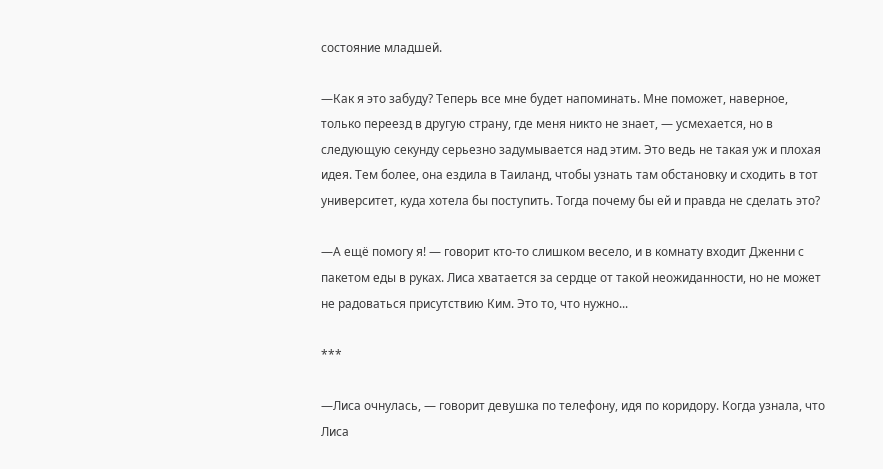состояние младшей.

—Как я это забуду? Теперь все мне будет напоминать. Мне поможет, наверное, только переезд в другую страну, где меня никто не знает, — усмехается, но в следующую секунду серьезно задумывается над этим. Это ведь не такая уж и плохая идея. Тем более, она ездила в Таиланд, чтобы узнать там обстановку и сходить в тот университет, куда хотела бы поступить. Тогда почему бы ей и правда не сделать это?

—А ещё помогу я! — говорит кто-то слишком весело, и в комнату входит Дженни с пакетом еды в руках. Лиса хватается за сердце от такой неожиданности, но не может не радоваться присутствию Ким. Это то, что нужно...

***

—Лиса очнулась, — говорит девушка по телефону, идя по коридору. Когда узнала, что Лиса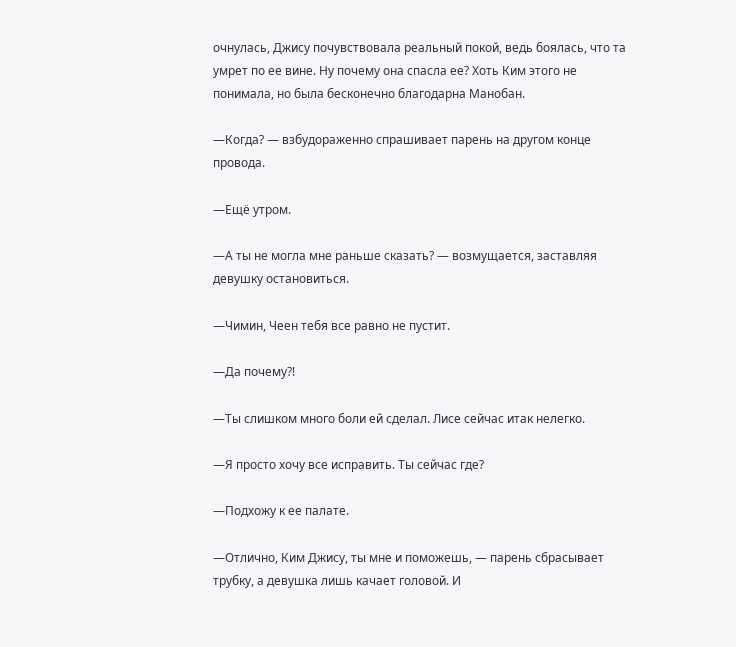очнулась, Джису почувствовала реальный покой, ведь боялась, что та умрет по ее вине. Ну почему она спасла ее? Хоть Ким этого не понимала, но была бесконечно благодарна Манобан.

—Когда? — взбудораженно спрашивает парень на другом конце провода.

—Ещё утром.

—А ты не могла мне раньше сказать? — возмущается, заставляя девушку остановиться.

—Чимин, Чеен тебя все равно не пустит.

—Да почему?!

—Ты слишком много боли ей сделал. Лисе сейчас итак нелегко.

—Я просто хочу все исправить. Ты сейчас где?

—Подхожу к ее палате.

—Отлично, Ким Джису, ты мне и поможешь, — парень сбрасывает трубку, а девушка лишь качает головой. И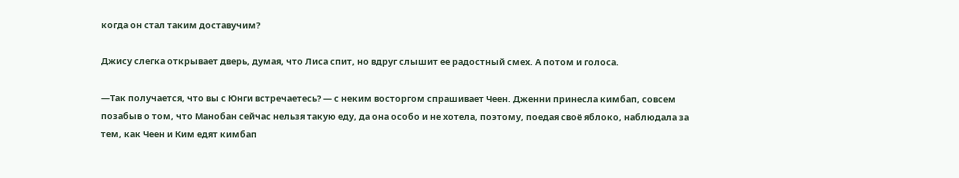когда он стал таким доставучим?

Джису слегка открывает дверь, думая, что Лиса спит, но вдруг слышит ее радостный смех. А потом и голоса.

—Так получается, что вы с Юнги встречаетесь? — с неким восторгом спрашивает Чеен. Дженни принесла кимбап, совсем позабыв о том, что Манобан сейчас нельзя такую еду, да она особо и не хотела, поэтому, поедая своё яблоко, наблюдала за тем, как Чеен и Ким едят кимбап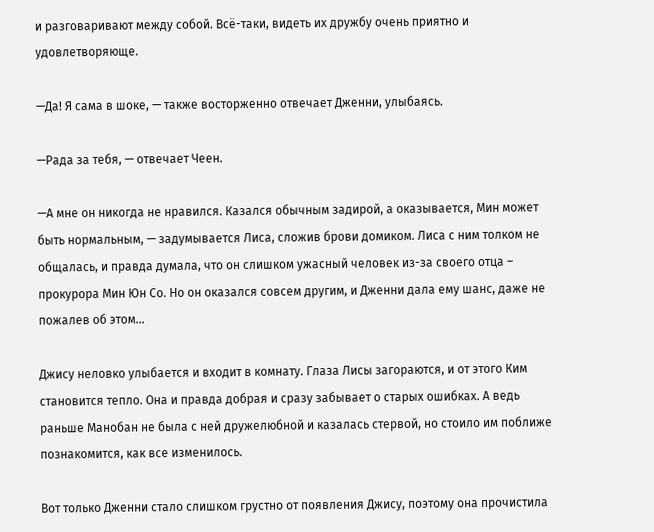и разговаривают между собой. Всё-таки, видеть их дружбу очень приятно и удовлетворяюще.

—Да! Я сама в шоке, — также восторженно отвечает Дженни, улыбаясь.

—Рада за тебя, — отвечает Чеен.

—А мне он никогда не нравился. Казался обычным задирой, а оказывается, Мин может быть нормальным, — задумывается Лиса, сложив брови домиком. Лиса с ним толком не общалась, и правда думала, что он слишком ужасный человек из-за своего отца – прокурора Мин Юн Со. Но он оказался совсем другим, и Дженни дала ему шанс, даже не пожалев об этом...

Джису неловко улыбается и входит в комнату. Глаза Лисы загораются, и от этого Ким становится тепло. Она и правда добрая и сразу забывает о старых ошибках. А ведь раньше Манобан не была с ней дружелюбной и казалась стервой, но стоило им поближе познакомится, как все изменилось.

Вот только Дженни стало слишком грустно от появления Джису, поэтому она прочистила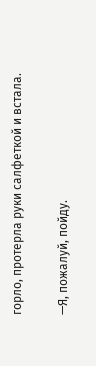горло, протерла руки салфеткой и встала.

—Я, пожалуй, пойду.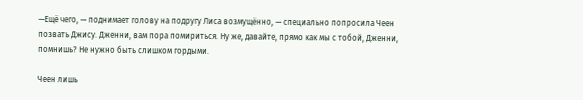—Ещё чего, — поднимает голову на подругу Лиса возмущённо, — специально попросила Чеен позвать Джису. Дженни, вам пора помириться. Ну же, давайте, прямо как мы с тобой, Дженни, помнишь? Не нужно быть слишком гордыми.

Чеен лишь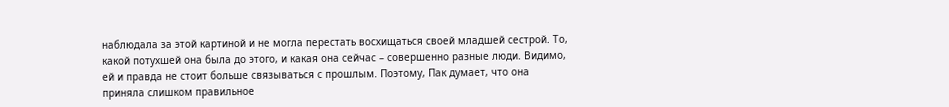наблюдала за этой картиной и не могла перестать восхищаться своей младшей сестрой. То, какой потухшей она была до этого, и какая она сейчас – совершенно разные люди. Видимо, ей и правда не стоит больше связываться с прошлым. Поэтому, Пак думает, что она приняла слишком правильное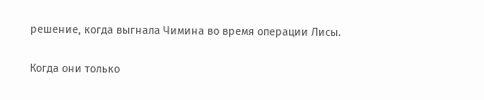решение, когда выгнала Чимина во время операции Лисы.

Когда они только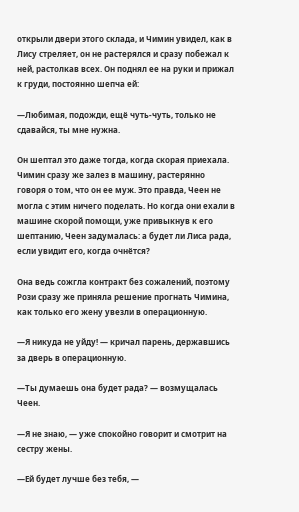открыли двери этого склада, и Чимин увидел, как в Лису стреляет, он не растерялся и сразу побежал к ней, растолкав всех. Он поднял ее на руки и прижал к груди, постоянно шепча ей:

—Любимая, подожди, ещё чуть-чуть, только не сдавайся, ты мне нужна.

Он шептал это даже тогда, когда скорая приехала. Чимин сразу же залез в машину, растерянно говоря о том, что он ее муж. Это правда, Чеен не могла с этим ничего поделать. Но когда они ехали в машине скорой помощи, уже привыкнув к его шептанию, Чеен задумалась: а будет ли Лиса рада, если увидит его, когда очнётся?

Она ведь сожгла контракт без сожалений, поэтому Рози сразу же приняла решение прогнать Чимина, как только его жену увезли в операционную.

—Я никуда не уйду! — кричал парень, державшись за дверь в операционную.

—Ты думаешь она будет рада? — возмущалась Чеен.

—Я не знаю, — уже спокойно говорит и смотрит на сестру жены.

—Ей будет лучше без тебя, —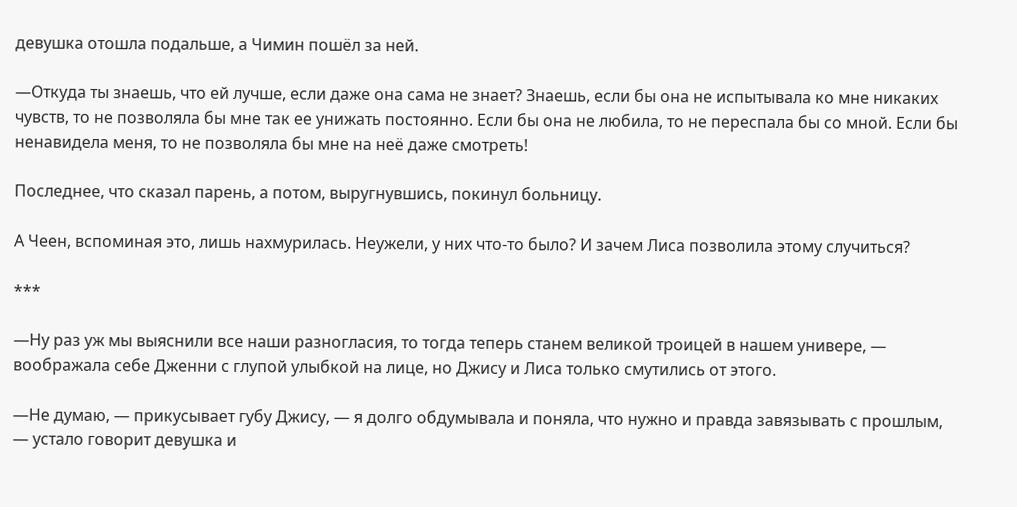девушка отошла подальше, а Чимин пошёл за ней.

—Откуда ты знаешь, что ей лучше, если даже она сама не знает? Знаешь, если бы она не испытывала ко мне никаких чувств, то не позволяла бы мне так ее унижать постоянно. Если бы она не любила, то не переспала бы со мной. Если бы ненавидела меня, то не позволяла бы мне на неё даже смотреть!

Последнее, что сказал парень, а потом, выругнувшись, покинул больницу.

А Чеен, вспоминая это, лишь нахмурилась. Неужели, у них что-то было? И зачем Лиса позволила этому случиться?

***

—Ну раз уж мы выяснили все наши разногласия, то тогда теперь станем великой троицей в нашем универе, — воображала себе Дженни с глупой улыбкой на лице, но Джису и Лиса только смутились от этого.

—Не думаю, — прикусывает губу Джису, — я долго обдумывала и поняла, что нужно и правда завязывать с прошлым, — устало говорит девушка и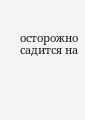осторожно садится на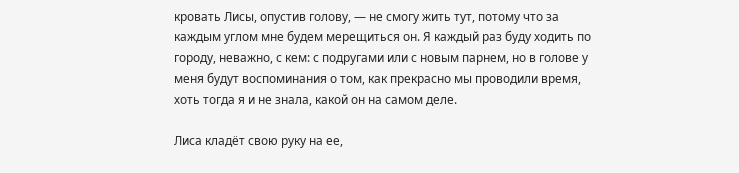кровать Лисы, опустив голову, — не смогу жить тут, потому что за каждым углом мне будем мерещиться он. Я каждый раз буду ходить по городу, неважно, с кем: с подругами или с новым парнем, но в голове у меня будут воспоминания о том, как прекрасно мы проводили время, хоть тогда я и не знала, какой он на самом деле.

Лиса кладёт свою руку на ее,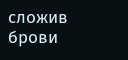сложив брови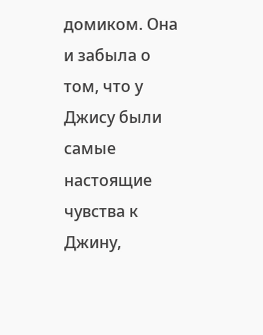домиком. Она и забыла о том, что у Джису были самые настоящие чувства к Джину,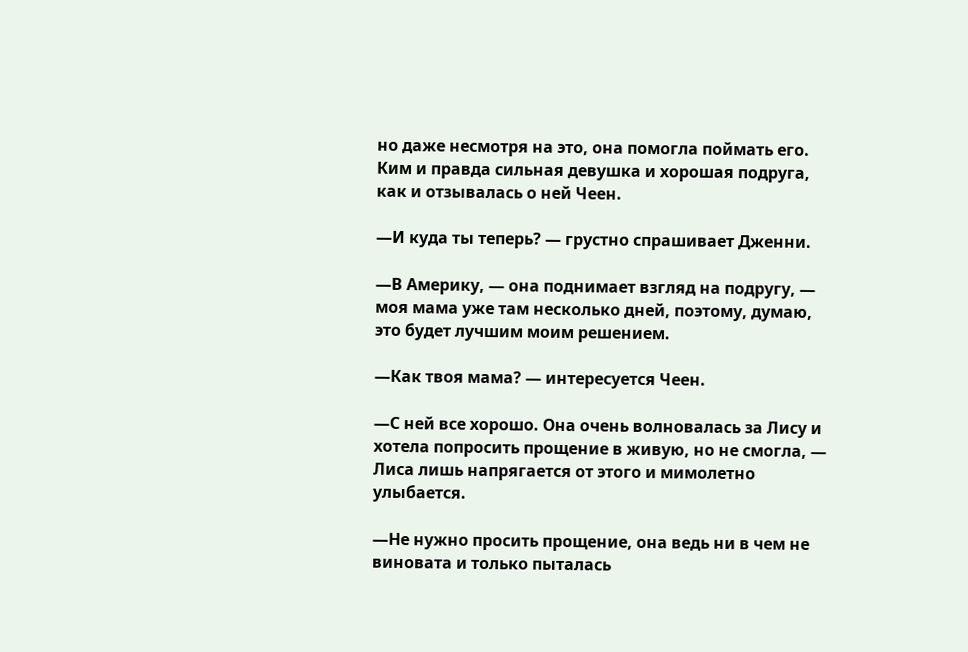но даже несмотря на это, она помогла поймать его. Ким и правда сильная девушка и хорошая подруга, как и отзывалась о ней Чеен.

—И куда ты теперь? — грустно спрашивает Дженни.

—В Америку, — она поднимает взгляд на подругу, — моя мама уже там несколько дней, поэтому, думаю, это будет лучшим моим решением.

—Как твоя мама? — интересуется Чеен.

—С ней все хорошо. Она очень волновалась за Лису и хотела попросить прощение в живую, но не смогла, — Лиса лишь напрягается от этого и мимолетно улыбается.

—Не нужно просить прощение, она ведь ни в чем не виновата и только пыталась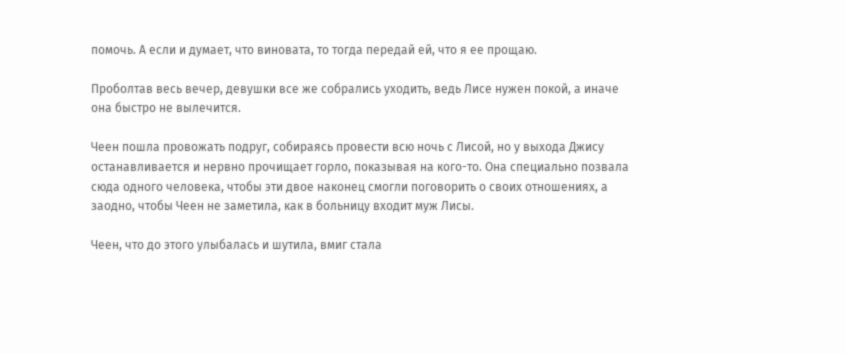помочь. А если и думает, что виновата, то тогда передай ей, что я ее прощаю.

Проболтав весь вечер, девушки все же собрались уходить, ведь Лисе нужен покой, а иначе она быстро не вылечится.

Чеен пошла провожать подруг, собираясь провести всю ночь с Лисой, но у выхода Джису останавливается и нервно прочищает горло, показывая на кого-то. Она специально позвала сюда одного человека, чтобы эти двое наконец смогли поговорить о своих отношениях, а заодно, чтобы Чеен не заметила, как в больницу входит муж Лисы.

Чеен, что до этого улыбалась и шутила, вмиг стала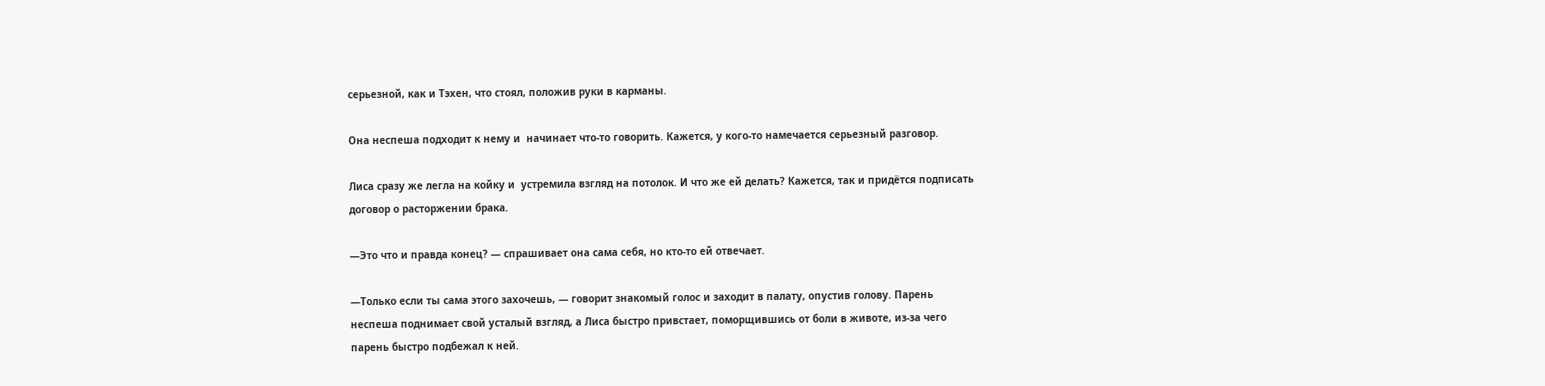серьезной, как и Тэхен, что стоял, положив руки в карманы.

Она неспеша подходит к нему и  начинает что-то говорить. Кажется, у кого-то намечается серьезный разговор.

Лиса сразу же легла на койку и  устремила взгляд на потолок. И что же ей делать? Кажется, так и придётся подписать договор о расторжении брака.

—Это что и правда конец? — спрашивает она сама себя, но кто-то ей отвечает.

—Только если ты сама этого захочешь, — говорит знакомый голос и заходит в палату, опустив голову. Парень неспеша поднимает свой усталый взгляд, а Лиса быстро привстает, поморщившись от боли в животе, из-за чего парень быстро подбежал к ней.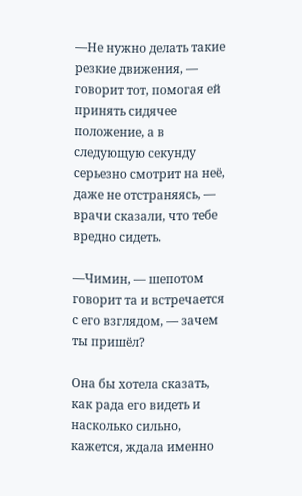—Не нужно делать такие резкие движения, — говорит тот, помогая ей принять сидячее положение, а в следующую секунду серьезно смотрит на неё, даже не отстраняясь, — врачи сказали, что тебе вредно сидеть.

—Чимин, — шепотом говорит та и встречается с его взглядом, — зачем ты пришёл?

Она бы хотела сказать, как рада его видеть и насколько сильно, кажется, ждала именно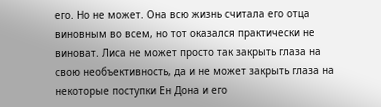его. Но не может. Она всю жизнь считала его отца виновным во всем, но тот оказался практически не виноват. Лиса не может просто так закрыть глаза на свою необъективность, да и не может закрыть глаза на некоторые поступки Ен Дона и его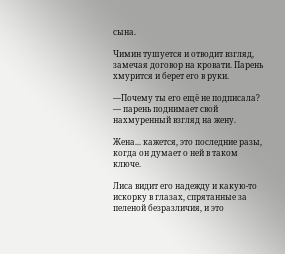сына.

Чимин тушуется и отводит взгляд, замечая договор на кровати. Парень хмурится и берет его в руки.

—Почему ты его ещё не подписала? — парень поднимает свой нахмуренный взгляд на жену.

Жена... кажется, это последние разы, когда он думает о ней в таком ключе.

Лиса видит его надежду и какую-то искорку в глазах, спрятанные за пеленой безразличия, и это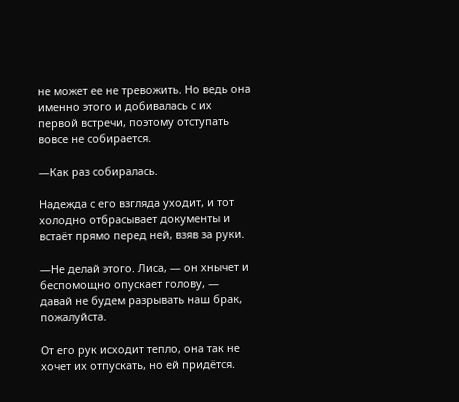не может ее не тревожить. Но ведь она именно этого и добивалась с их первой встречи, поэтому отступать вовсе не собирается.

—Как раз собиралась.

Надежда с его взгляда уходит, и тот холодно отбрасывает документы и встаёт прямо перед ней, взяв за руки.

—Не делай этого. Лиса, — он хнычет и беспомощно опускает голову, — давай не будем разрывать наш брак, пожалуйста.

От его рук исходит тепло, она так не хочет их отпускать, но ей придётся.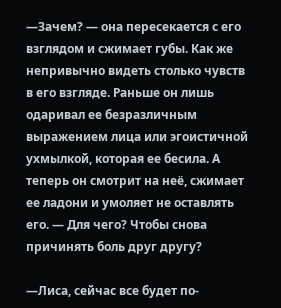—Зачем? — она пересекается с его взглядом и сжимает губы. Как же непривычно видеть столько чувств в его взгляде. Раньше он лишь одаривал ее безразличным выражением лица или эгоистичной ухмылкой, которая ее бесила. А теперь он смотрит на неё, сжимает ее ладони и умоляет не оставлять его. — Для чего? Чтобы снова причинять боль друг другу?

—Лиса, сейчас все будет по-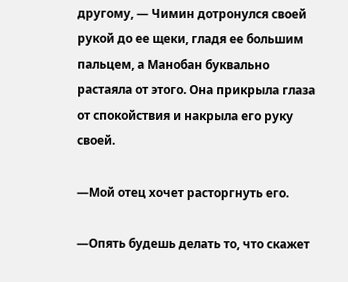другому, — Чимин дотронулся своей рукой до ее щеки, гладя ее большим пальцем, а Манобан буквально растаяла от этого. Она прикрыла глаза от спокойствия и накрыла его руку своей.

—Мой отец хочет расторгнуть его.

—Опять будешь делать то, что скажет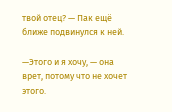твой отец? — Пак ещё ближе подвинулся к ней.

—Этого и я хочу, — она врет, потому что не хочет этого.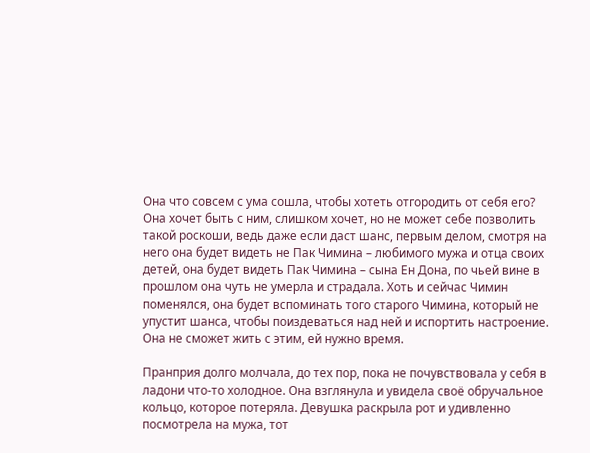Она что совсем с ума сошла, чтобы хотеть отгородить от себя его? Она хочет быть с ним, слишком хочет, но не может себе позволить такой роскоши, ведь даже если даст шанс, первым делом, смотря на него она будет видеть не Пак Чимина – любимого мужа и отца своих детей, она будет видеть Пак Чимина – сына Ен Дона, по чьей вине в прошлом она чуть не умерла и страдала. Хоть и сейчас Чимин поменялся, она будет вспоминать того старого Чимина, который не упустит шанса, чтобы поиздеваться над ней и испортить настроение. Она не сможет жить с этим, ей нужно время.

Пранприя долго молчала, до тех пор, пока не почувствовала у себя в ладони что-то холодное. Она взглянула и увидела своё обручальное кольцо, которое потеряла. Девушка раскрыла рот и удивленно посмотрела на мужа, тот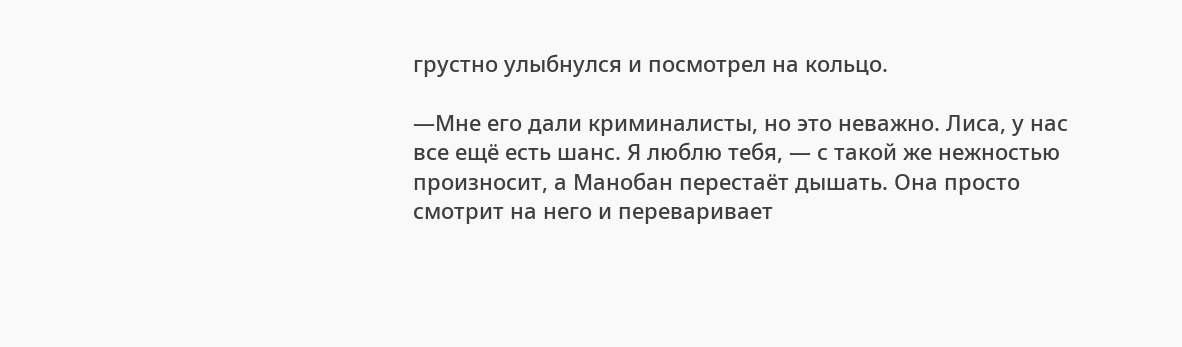грустно улыбнулся и посмотрел на кольцо.

—Мне его дали криминалисты, но это неважно. Лиса, у нас все ещё есть шанс. Я люблю тебя, — с такой же нежностью произносит, а Манобан перестаёт дышать. Она просто смотрит на него и переваривает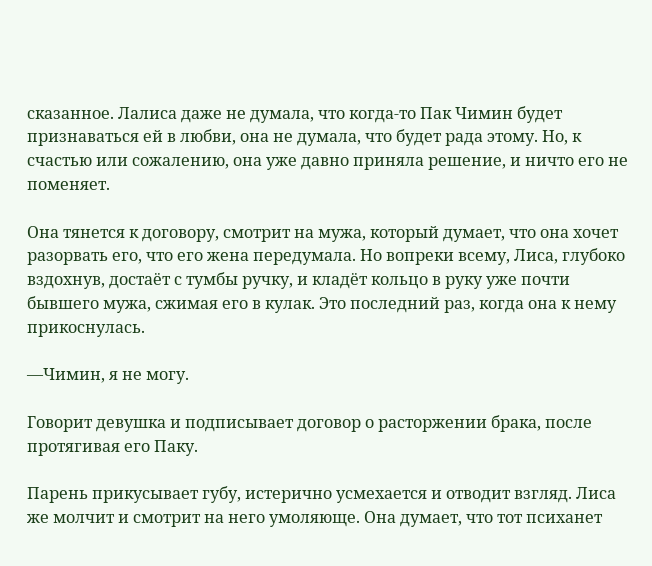сказанное. Лалиса даже не думала, что когда-то Пак Чимин будет признаваться ей в любви, она не думала, что будет рада этому. Но, к счастью или сожалению, она уже давно приняла решение, и ничто его не поменяет.

Она тянется к договору, смотрит на мужа, который думает, что она хочет разорвать его, что его жена передумала. Но вопреки всему, Лиса, глубоко вздохнув, достаёт с тумбы ручку, и кладёт кольцо в руку уже почти бывшего мужа, сжимая его в кулак. Это последний раз, когда она к нему прикоснулась.

—Чимин, я не могу.

Говорит девушка и подписывает договор о расторжении брака, после протягивая его Паку.

Парень прикусывает губу, истерично усмехается и отводит взгляд. Лиса же молчит и смотрит на него умоляюще. Она думает, что тот психанет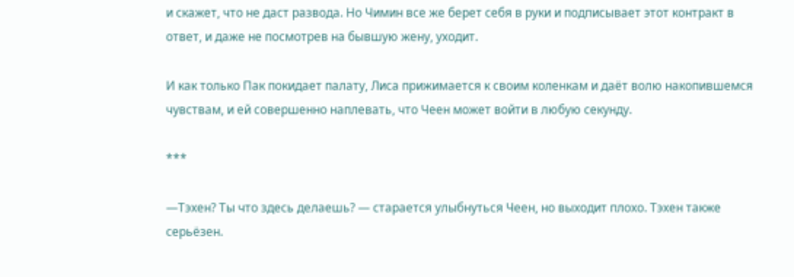и скажет, что не даст развода. Но Чимин все же берет себя в руки и подписывает этот контракт в ответ, и даже не посмотрев на бывшую жену, уходит.

И как только Пак покидает палату, Лиса прижимается к своим коленкам и даёт волю накопившемся чувствам, и ей совершенно наплевать, что Чеен может войти в любую секунду.

***

—Тэхен? Ты что здесь делаешь? — старается улыбнуться Чеен, но выходит плохо. Тэхен также серьёзен.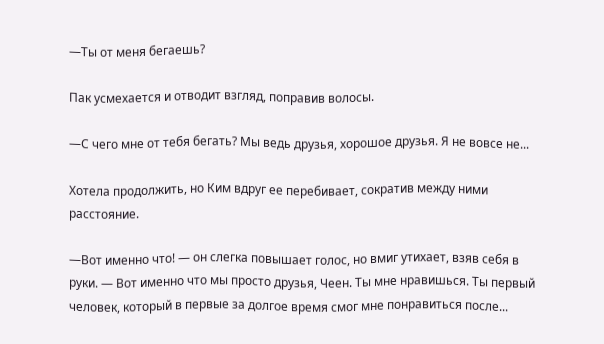—Ты от меня бегаешь?

Пак усмехается и отводит взгляд, поправив волосы.

—С чего мне от тебя бегать? Мы ведь друзья, хорошое друзья. Я не вовсе не...

Хотела продолжить, но Ким вдруг ее перебивает, сократив между ними расстояние.

—Вот именно что! — он слегка повышает голос, но вмиг утихает, взяв себя в руки. — Вот именно что мы просто друзья, Чеен. Ты мне нравишься. Ты первый человек, который в первые за долгое время смог мне понравиться после...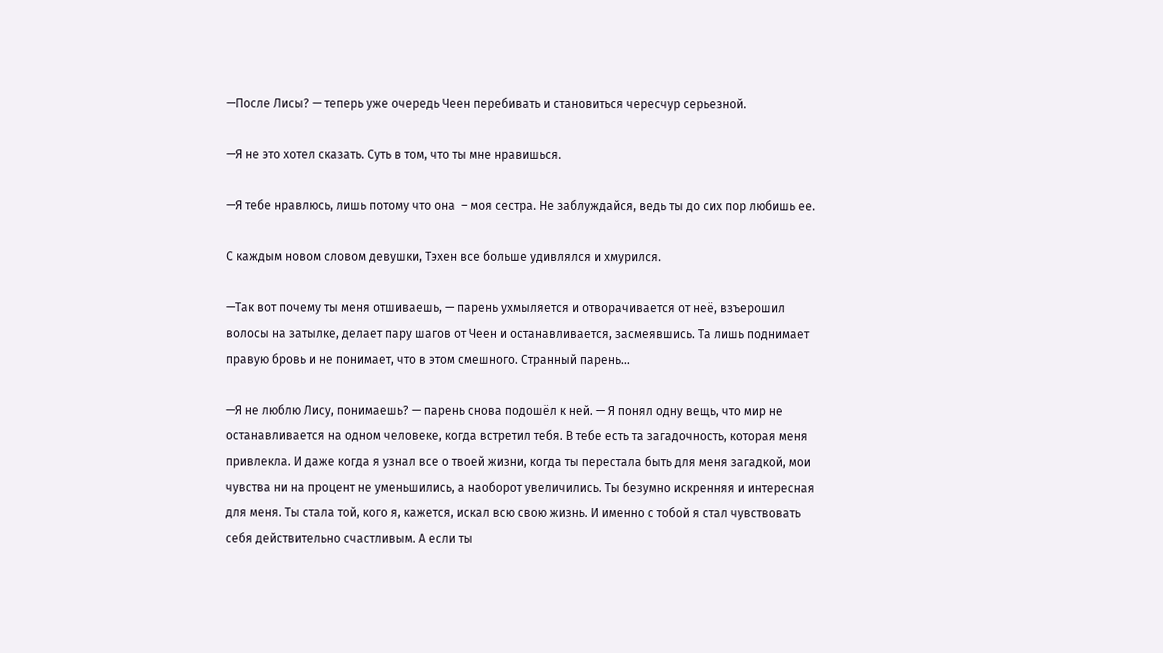—После Лисы? — теперь уже очередь Чеен перебивать и становиться чересчур серьезной.

—Я не это хотел сказать. Суть в том, что ты мне нравишься.

—Я тебе нравлюсь, лишь потому что она  – моя сестра. Не заблуждайся, ведь ты до сих пор любишь ее.

С каждым новом словом девушки, Тэхен все больше удивлялся и хмурился.

—Так вот почему ты меня отшиваешь, — парень ухмыляется и отворачивается от неё, взъерошил волосы на затылке, делает пару шагов от Чеен и останавливается, засмеявшись. Та лишь поднимает правую бровь и не понимает, что в этом смешного. Странный парень...

—Я не люблю Лису, понимаешь? — парень снова подошёл к ней. — Я понял одну вещь, что мир не останавливается на одном человеке, когда встретил тебя. В тебе есть та загадочность, которая меня привлекла. И даже когда я узнал все о твоей жизни, когда ты перестала быть для меня загадкой, мои чувства ни на процент не уменьшились, а наоборот увеличились. Ты безумно искренняя и интересная для меня. Ты стала той, кого я, кажется, искал всю свою жизнь. И именно с тобой я стал чувствовать себя действительно счастливым. А если ты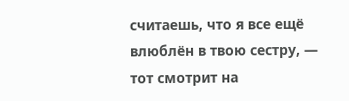считаешь, что я все ещё влюблён в твою сестру, — тот смотрит на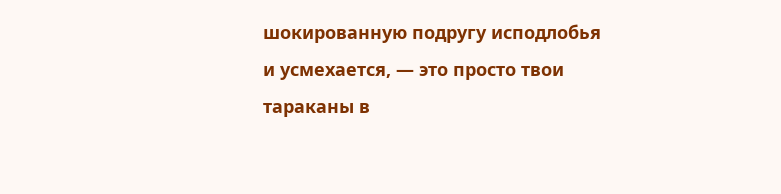шокированную подругу исподлобья и усмехается, — это просто твои тараканы в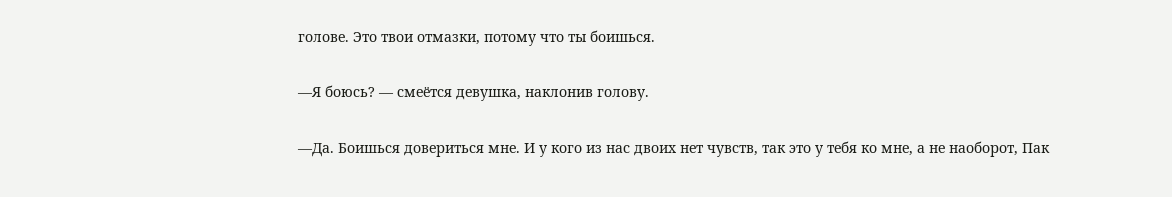голове. Это твои отмазки, потому что ты боишься.

—Я боюсь? — смеётся девушка, наклонив голову.

—Да. Боишься довериться мне. И у кого из нас двоих нет чувств, так это у тебя ко мне, а не наоборот, Пак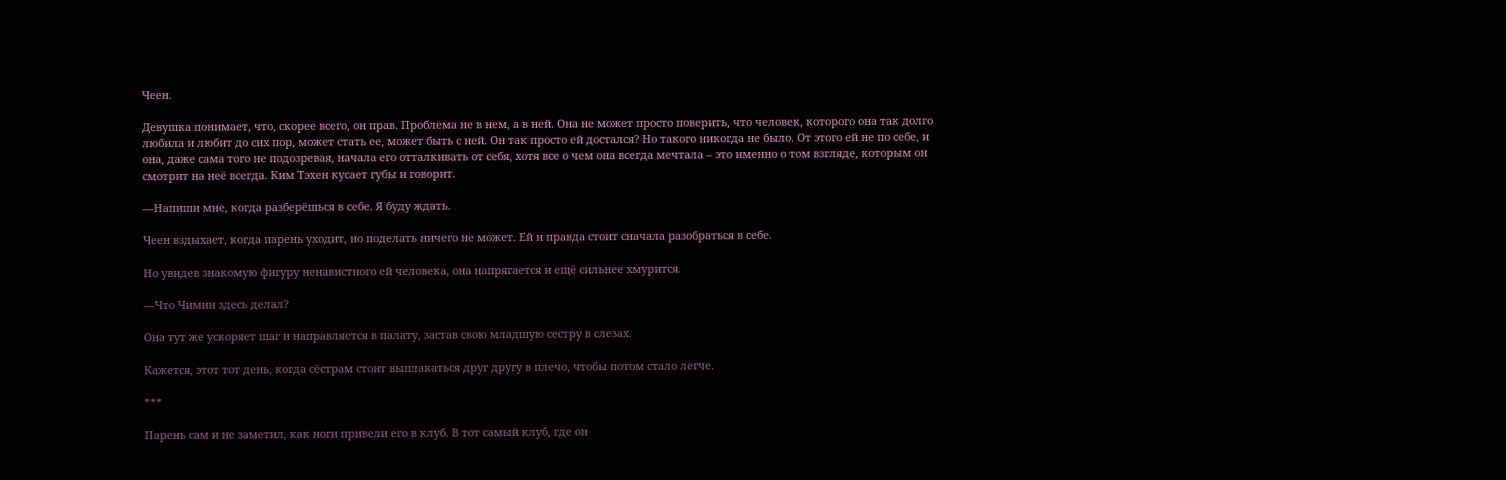Чеен.

Девушка понимает, что, скорее всего, он прав. Проблема не в нем, а в ней. Она не может просто поверить, что человек, которого она так долго любила и любит до сих пор, может стать ее, может быть с ней. Он так просто ей достался? Но такого никогда не было. От этого ей не по себе, и она, даже сама того не подозревая, начала его отталкивать от себя, хотя все о чем она всегда мечтала – это именно о том взгляде, которым он смотрит на неё всегда. Ким Тэхен кусает губы и говорит.

—Напиши мне, когда разберёшься в себе. Я буду ждать.

Чеен вздыхает, когда парень уходит, но поделать ничего не может. Ей и правда стоит сначала разобраться в себе.

Но увидев знакомую фигуру ненавистного ей человека, она напрягается и ещё сильнее хмурится.

—Что Чимин здесь делал?

Она тут же ускоряет шаг и направляется в палату, застав свою младшую сестру в слезах.

Кажется, этот тот день, когда сёстрам стоит выплакаться друг другу в плечо, чтобы потом стало легче.

***

Парень сам и не заметил, как ноги привели его в клуб. В тот самый клуб, где он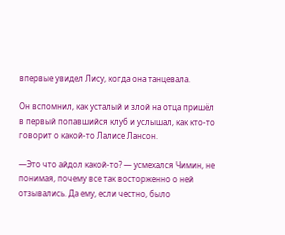впервые увидел Лису, когда она танцевала.

Он вспомнил, как усталый и злой на отца пришёл в первый попавшийся клуб и услышал, как кто-то говорит о какой-то Лалисе Лансон.

—Это что айдол какой-то? — усмехался Чимин, не понимая, почему все так восторженно о ней отзывались. Да ему, если честно, было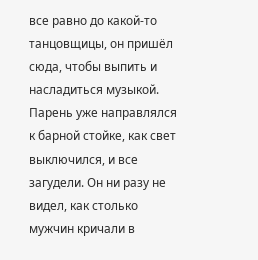все равно до какой-то танцовщицы, он пришёл сюда, чтобы выпить и насладиться музыкой. Парень уже направлялся к барной стойке, как свет выключился, и все загудели. Он ни разу не видел, как столько мужчин кричали в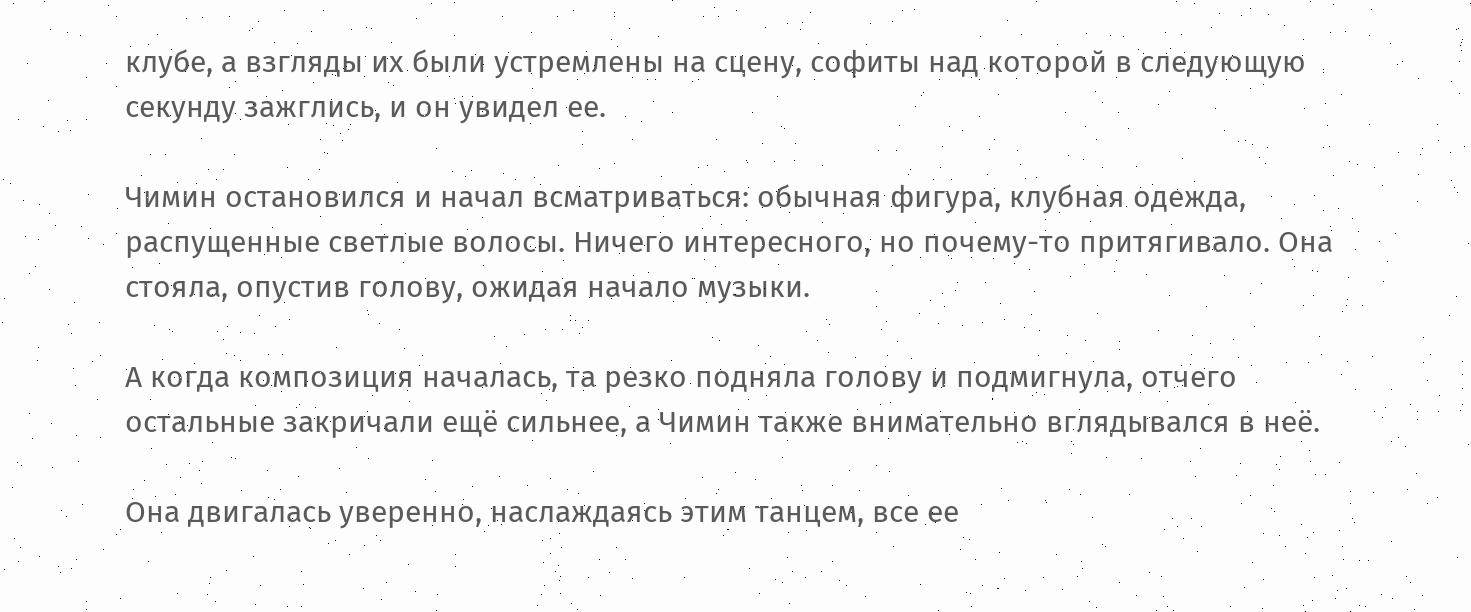клубе, а взгляды их были устремлены на сцену, софиты над которой в следующую секунду зажглись, и он увидел ее.

Чимин остановился и начал всматриваться: обычная фигура, клубная одежда, распущенные светлые волосы. Ничего интересного, но почему-то притягивало. Она стояла, опустив голову, ожидая начало музыки.

А когда композиция началась, та резко подняла голову и подмигнула, отчего остальные закричали ещё сильнее, а Чимин также внимательно вглядывался в неё.

Она двигалась уверенно, наслаждаясь этим танцем, все ее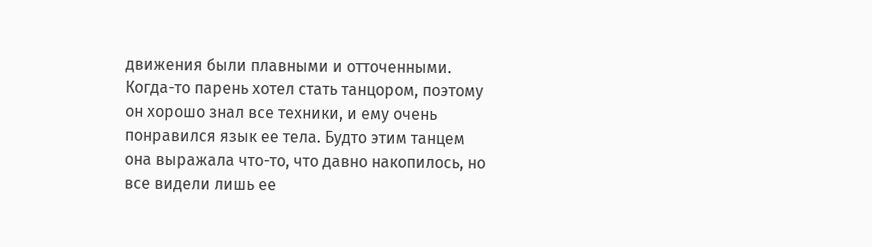движения были плавными и отточенными. Когда-то парень хотел стать танцором, поэтому он хорошо знал все техники, и ему очень понравился язык ее тела. Будто этим танцем она выражала что-то, что давно накопилось, но все видели лишь ее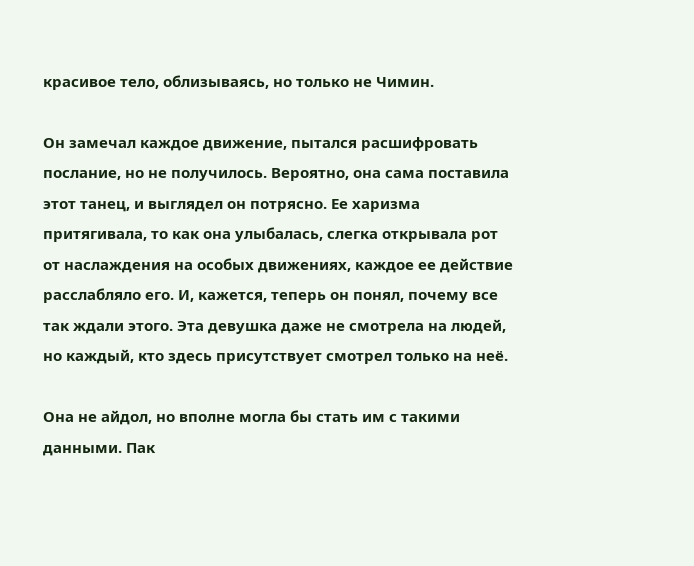красивое тело, облизываясь, но только не Чимин.

Он замечал каждое движение, пытался расшифровать послание, но не получилось. Вероятно, она сама поставила этот танец, и выглядел он потрясно. Ее харизма притягивала, то как она улыбалась, слегка открывала рот от наслаждения на особых движениях, каждое ее действие расслабляло его. И, кажется, теперь он понял, почему все так ждали этого. Эта девушка даже не смотрела на людей, но каждый, кто здесь присутствует смотрел только на неё.

Она не айдол, но вполне могла бы стать им с такими данными. Пак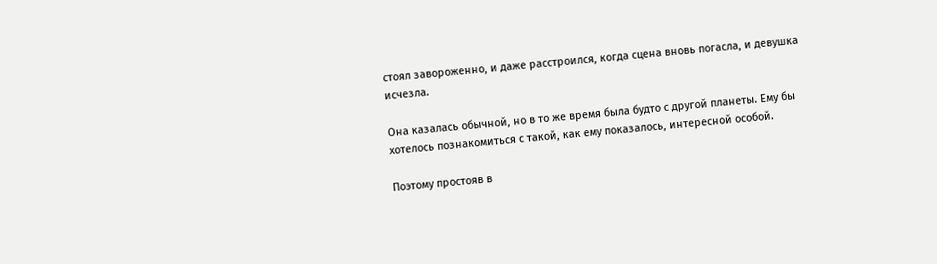стоял завороженно, и даже расстроился, когда сцена вновь погасла, и девушка исчезла.

Она казалась обычной, но в то же время была будто с другой планеты. Ему бы хотелось познакомиться с такой, как ему показалось, интересной особой.

Поэтому простояв в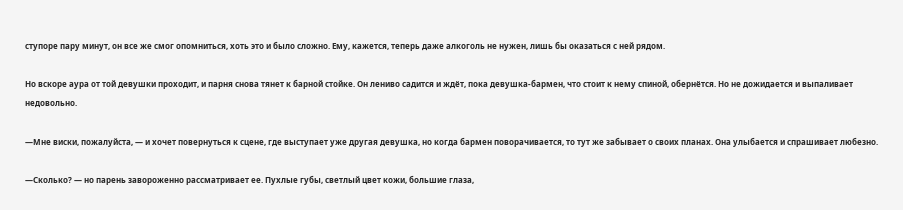ступоре пару минут, он все же смог опомниться, хоть это и было сложно. Ему, кажется, теперь даже алкоголь не нужен, лишь бы оказаться с ней рядом.

Но вскоре аура от той девушки проходит, и парня снова тянет к барной стойке. Он лениво садится и ждёт, пока девушка-бармен, что стоит к нему спиной, обернётся. Но не дожидается и выпаливает недовольно.

—Мне виски, пожалуйста, — и хочет повернуться к сцене, где выступает уже другая девушка, но когда бармен поворачивается, то тут же забывает о своих планах. Она улыбается и спрашивает любезно.

—Сколько? — но парень завороженно рассматривает ее. Пухлые губы, светлый цвет кожи, большие глаза,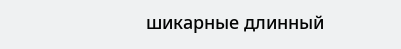шикарные длинный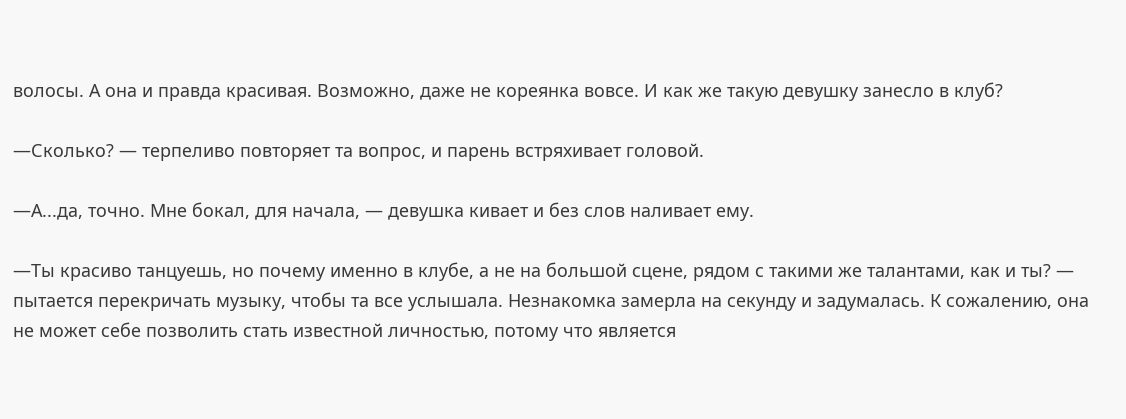волосы. А она и правда красивая. Возможно, даже не кореянка вовсе. И как же такую девушку занесло в клуб?

—Сколько? — терпеливо повторяет та вопрос, и парень встряхивает головой.

—А...да, точно. Мне бокал, для начала, — девушка кивает и без слов наливает ему.

—Ты красиво танцуешь, но почему именно в клубе, а не на большой сцене, рядом с такими же талантами, как и ты? — пытается перекричать музыку, чтобы та все услышала. Незнакомка замерла на секунду и задумалась. К сожалению, она не может себе позволить стать известной личностью, потому что является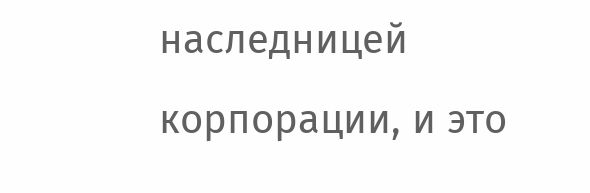наследницей корпорации, и это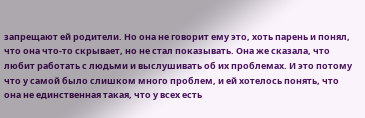запрещают ей родители. Но она не говорит ему это, хоть парень и понял, что она что-то скрывает, но не стал показывать. Она же сказала, что любит работать с людьми и выслушивать об их проблемах. И это потому что у самой было слишком много проблем, и ей хотелось понять, что она не единственная такая, что у всех есть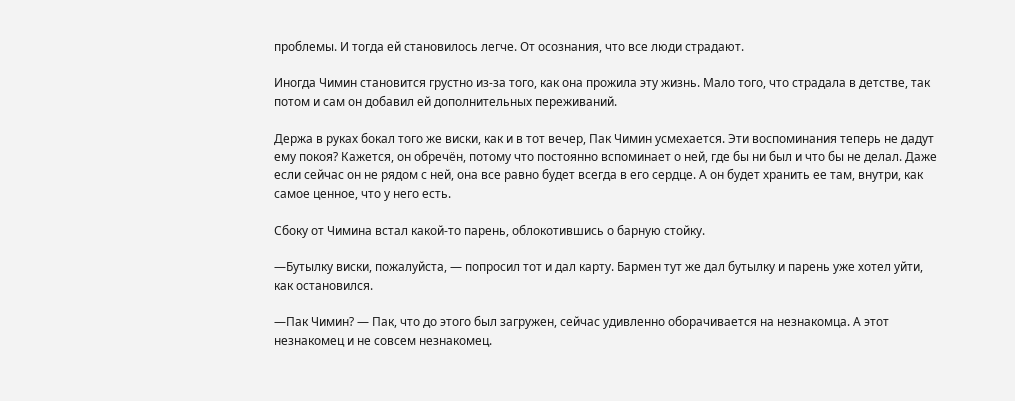проблемы. И тогда ей становилось легче. От осознания, что все люди страдают.

Иногда Чимин становится грустно из-за того, как она прожила эту жизнь. Мало того, что страдала в детстве, так потом и сам он добавил ей дополнительных переживаний.

Держа в руках бокал того же виски, как и в тот вечер, Пак Чимин усмехается. Эти воспоминания теперь не дадут ему покоя? Кажется, он обречён, потому что постоянно вспоминает о ней, где бы ни был и что бы не делал. Даже если сейчас он не рядом с ней, она все равно будет всегда в его сердце. А он будет хранить ее там, внутри, как самое ценное, что у него есть.

Сбоку от Чимина встал какой-то парень, облокотившись о барную стойку.

—Бутылку виски, пожалуйста, — попросил тот и дал карту. Бармен тут же дал бутылку и парень уже хотел уйти, как остановился.

—Пак Чимин? — Пак, что до этого был загружен, сейчас удивленно оборачивается на незнакомца. А этот незнакомец и не совсем незнакомец.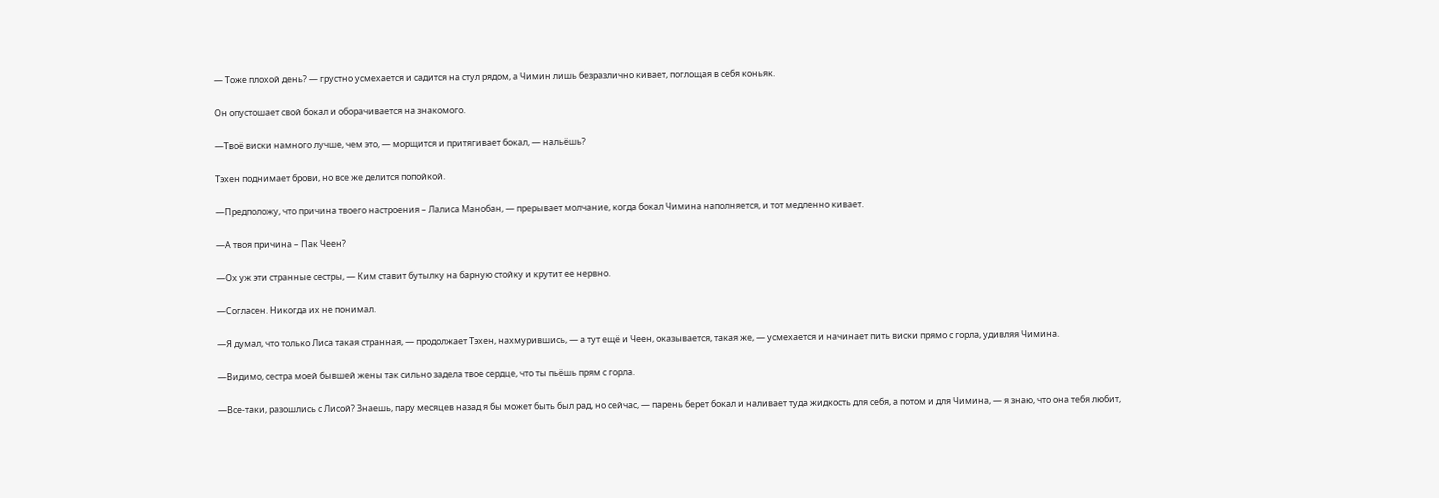— Тоже плохой день? — грустно усмехается и садится на стул рядом, а Чимин лишь безразлично кивает, поглощая в себя коньяк.

Он опустошает свой бокал и оборачивается на знакомого.

—Твоё виски намного лучше, чем это, — морщится и притягивает бокал, — нальёшь?

Тэхен поднимает брови, но все же делится попойкой.

—Предположу, что причина твоего настроения – Лалиса Манобан, — прерывает молчание, когда бокал Чимина наполняется, и тот медленно кивает.

—А твоя причина – Пак Чеен?

—Ох уж эти странные сестры, — Ким ставит бутылку на барную стойку и крутит ее нервно.

—Согласен. Никогда их не понимал.

—Я думал, что только Лиса такая странная, — продолжает Тэхен, нахмурившись, — а тут ещё и Чеен, оказывается, такая же, — усмехается и начинает пить виски прямо с горла, удивляя Чимина.

—Видимо, сестра моей бывшей жены так сильно задела твое сердце, что ты пьёшь прям с горла.

—Все-таки, разошлись с Лисой? Знаешь, пару месяцев назад я бы может быть был рад, но сейчас, — парень берет бокал и наливает туда жидкость для себя, а потом и для Чимина, — я знаю, что она тебя любит,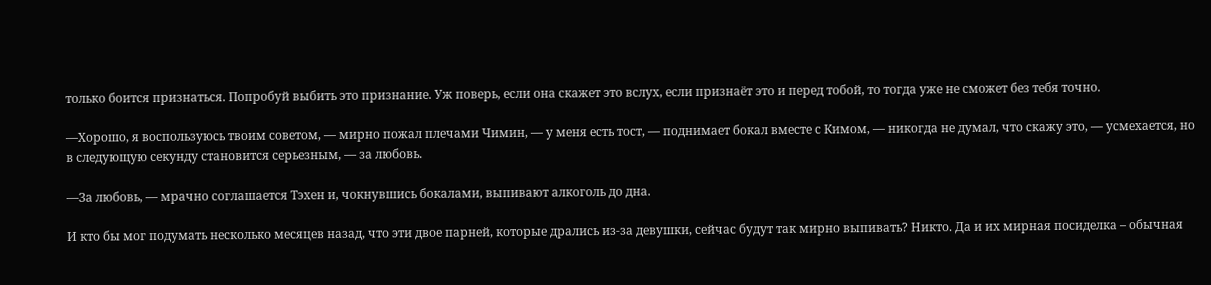только боится признаться. Попробуй выбить это признание. Уж поверь, если она скажет это вслух, если признаёт это и перед тобой, то тогда уже не сможет без тебя точно.

—Хорошо, я воспользуюсь твоим советом, — мирно пожал плечами Чимин, — у меня есть тост, — поднимает бокал вместе с Кимом, — никогда не думал, что скажу это, — усмехается, но в следующую секунду становится серьезным, — за любовь.

—За любовь, — мрачно соглашается Тэхен и, чокнувшись бокалами, выпивают алкоголь до дна.

И кто бы мог подумать несколько месяцев назад, что эти двое парней, которые дрались из-за девушки, сейчас будут так мирно выпивать? Никто. Да и их мирная посиделка – обычная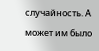случайность. А может им было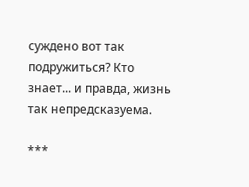суждено вот так подружиться? Кто знает... и правда, жизнь так непредсказуема.

***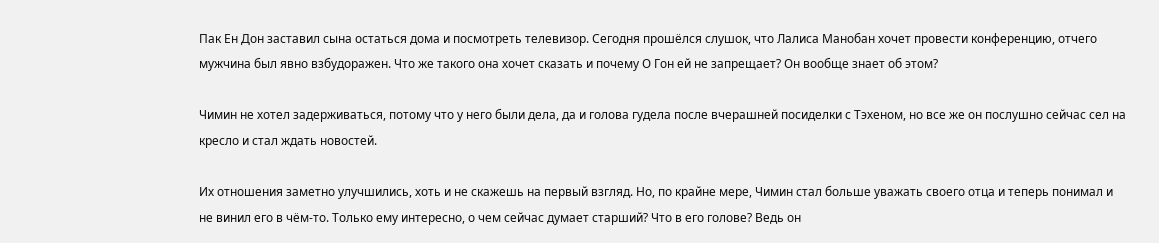Пак Ен Дон заставил сына остаться дома и посмотреть телевизор. Сегодня прошёлся слушок, что Лалиса Манобан хочет провести конференцию, отчего мужчина был явно взбудоражен. Что же такого она хочет сказать и почему О Гон ей не запрещает? Он вообще знает об этом?

Чимин не хотел задерживаться, потому что у него были дела, да и голова гудела после вчерашней посиделки с Тэхеном, но все же он послушно сейчас сел на кресло и стал ждать новостей.

Их отношения заметно улучшились, хоть и не скажешь на первый взгляд. Но, по крайне мере, Чимин стал больше уважать своего отца и теперь понимал и не винил его в чём-то. Только ему интересно, о чем сейчас думает старший? Что в его голове? Ведь он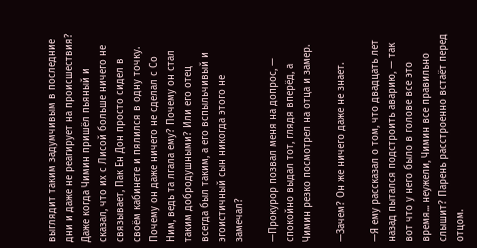выглядит таким задумчивым в последние дни и даже не реагирует на происшествия? Даже когда Чимин пришёл пьяный и сказал, что их с Лисой больше ничего не связывает, Пак Ен Дон просто сидел в своём кабинете и пялился в одну точку. Почему он даже ничего не сделал с Со Ним, ведь та лгала ему? Почему он стал таким добродушными? Или его отец всегда был таким, а его вспыльчивый и эгоистичный сын никогда этого не замечал?

—Прокурор позвал меня на допрос, — спокойно выдал тот, глядя вперёд, а Чимин резко посмотрел на отца и замер.

—Зачем? Он же ничего даже не знает.

—Я ему рассказал о том, что двадцать лет назад пытался подстроить аварию, — так вот что у него было в голове все это время... неужели, Чимин все правильно слышит? Парень расстроенно встаёт перед отцом.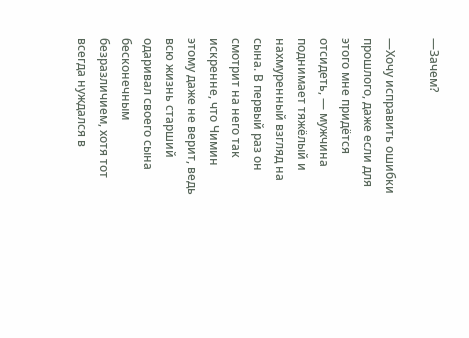—Зачем?

—Хочу исправить ошибки прошлого, даже если для этого мне придётся отсидеть, — мужчина поднимает тяжёлый и нахмуренный взгляд на сына. В первый раз он смотрит на него так искренне, что Чимин этому даже не верит, ведь всю жизнь старший одаривал своего сына бесконечным безразличием, хотя тот всегда нуждался в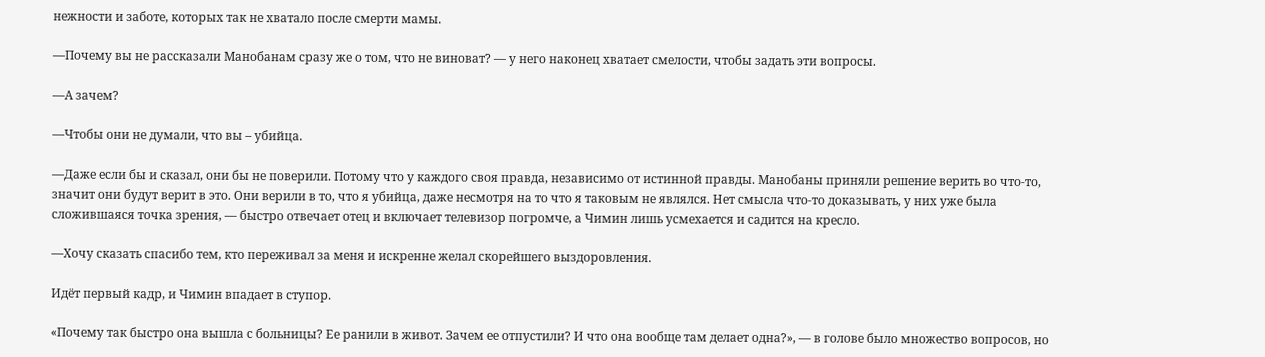нежности и заботе, которых так не хватало после смерти мамы.

—Почему вы не рассказали Манобанам сразу же о том, что не виноват? — у него наконец хватает смелости, чтобы задать эти вопросы.

—А зачем?

—Чтобы они не думали, что вы – убийца.

—Даже если бы и сказал, они бы не поверили. Потому что у каждого своя правда, независимо от истинной правды. Манобаны приняли решение верить во что-то, значит они будут верит в это. Они верили в то, что я убийца, даже несмотря на то что я таковым не являлся. Нет смысла что-то доказывать, у них уже была сложившаяся точка зрения, — быстро отвечает отец и включает телевизор погромче, а Чимин лишь усмехается и садится на кресло.

—Хочу сказать спасибо тем, кто переживал за меня и искренне желал скорейшего выздоровления.

Идёт первый кадр, и Чимин впадает в ступор.

«Почему так быстро она вышла с больницы? Ее ранили в живот. Зачем ее отпустили? И что она вообще там делает одна?», — в голове было множество вопросов, но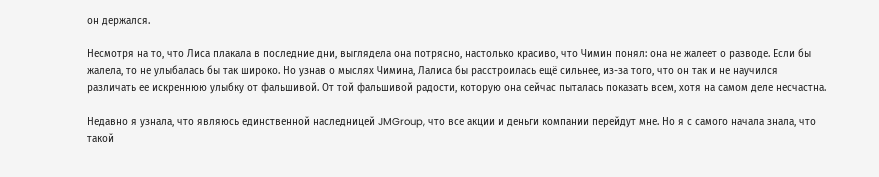он держался.

Несмотря на то, что Лиса плакала в последние дни, выглядела она потрясно, настолько красиво, что Чимин понял: она не жалеет о разводе. Если бы жалела, то не улыбалась бы так широко. Но узнав о мыслях Чимина, Лалиса бы расстроилась ещё сильнее, из-за того, что он так и не научился различать ее искреннюю улыбку от фальшивой. От той фальшивой радости, которую она сейчас пыталась показать всем, хотя на самом деле несчастна.

Недавно я узнала, что являюсь единственной наследницей JMGroup, что все акции и деньги компании перейдут мне. Но я с самого начала знала, что такой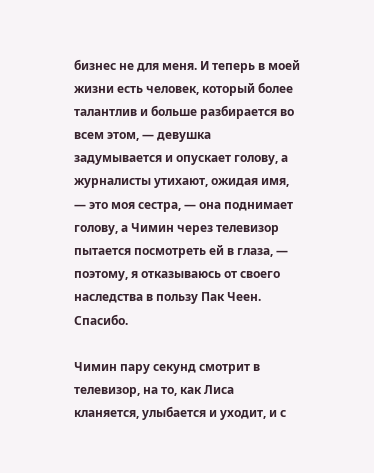бизнес не для меня. И теперь в моей жизни есть человек, который более талантлив и больше разбирается во всем этом, — девушка задумывается и опускает голову, а журналисты утихают, ожидая имя, — это моя сестра, — она поднимает голову, а Чимин через телевизор пытается посмотреть ей в глаза, — поэтому, я отказываюсь от своего наследства в пользу Пак Чеен. Спасибо.

Чимин пару секунд смотрит в телевизор, на то, как Лиса кланяется, улыбается и уходит, и с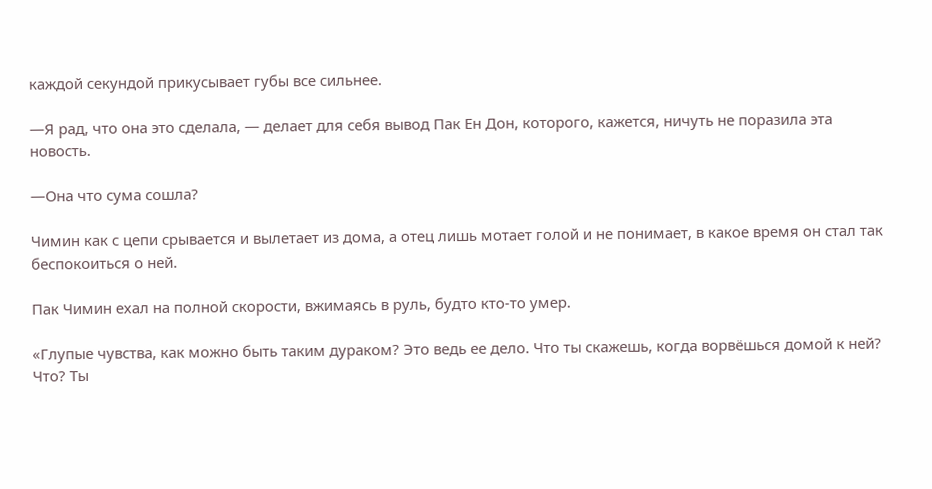каждой секундой прикусывает губы все сильнее.

—Я рад, что она это сделала, — делает для себя вывод Пак Ен Дон, которого, кажется, ничуть не поразила эта новость.

—Она что сума сошла?

Чимин как с цепи срывается и вылетает из дома, а отец лишь мотает голой и не понимает, в какое время он стал так беспокоиться о ней.

Пак Чимин ехал на полной скорости, вжимаясь в руль, будто кто-то умер.

«Глупые чувства, как можно быть таким дураком? Это ведь ее дело. Что ты скажешь, когда ворвёшься домой к ней? Что? Ты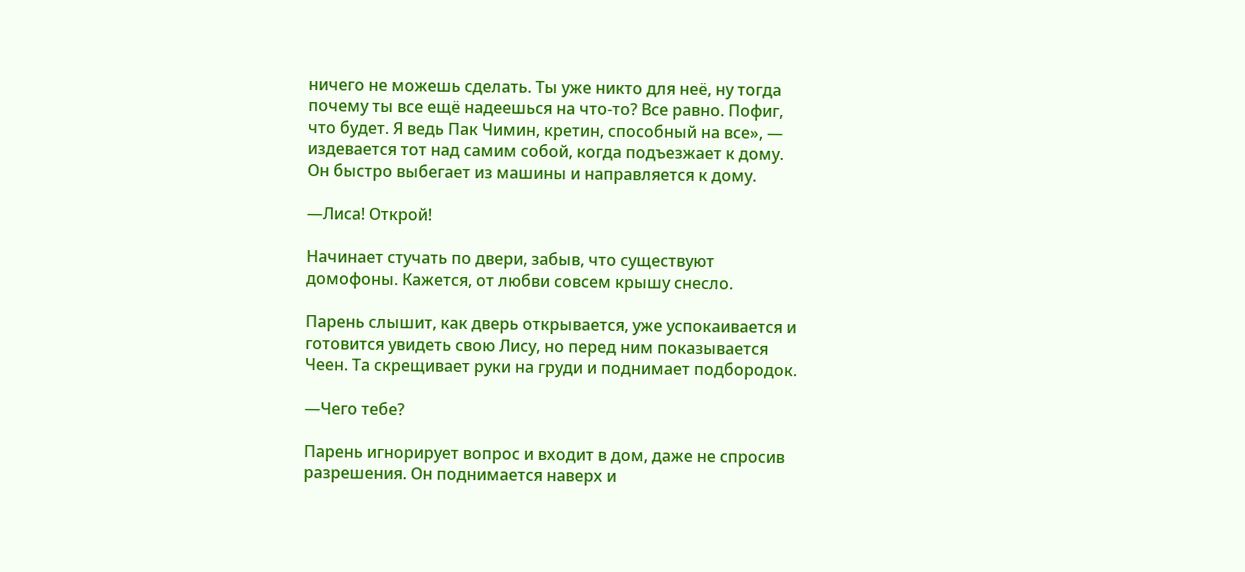ничего не можешь сделать. Ты уже никто для неё, ну тогда почему ты все ещё надеешься на что-то? Все равно. Пофиг, что будет. Я ведь Пак Чимин, кретин, способный на все», — издевается тот над самим собой, когда подъезжает к дому. Он быстро выбегает из машины и направляется к дому.

—Лиса! Открой!

Начинает стучать по двери, забыв, что существуют домофоны. Кажется, от любви совсем крышу снесло.

Парень слышит, как дверь открывается, уже успокаивается и готовится увидеть свою Лису, но перед ним показывается Чеен. Та скрещивает руки на груди и поднимает подбородок.

—Чего тебе?

Парень игнорирует вопрос и входит в дом, даже не спросив разрешения. Он поднимается наверх и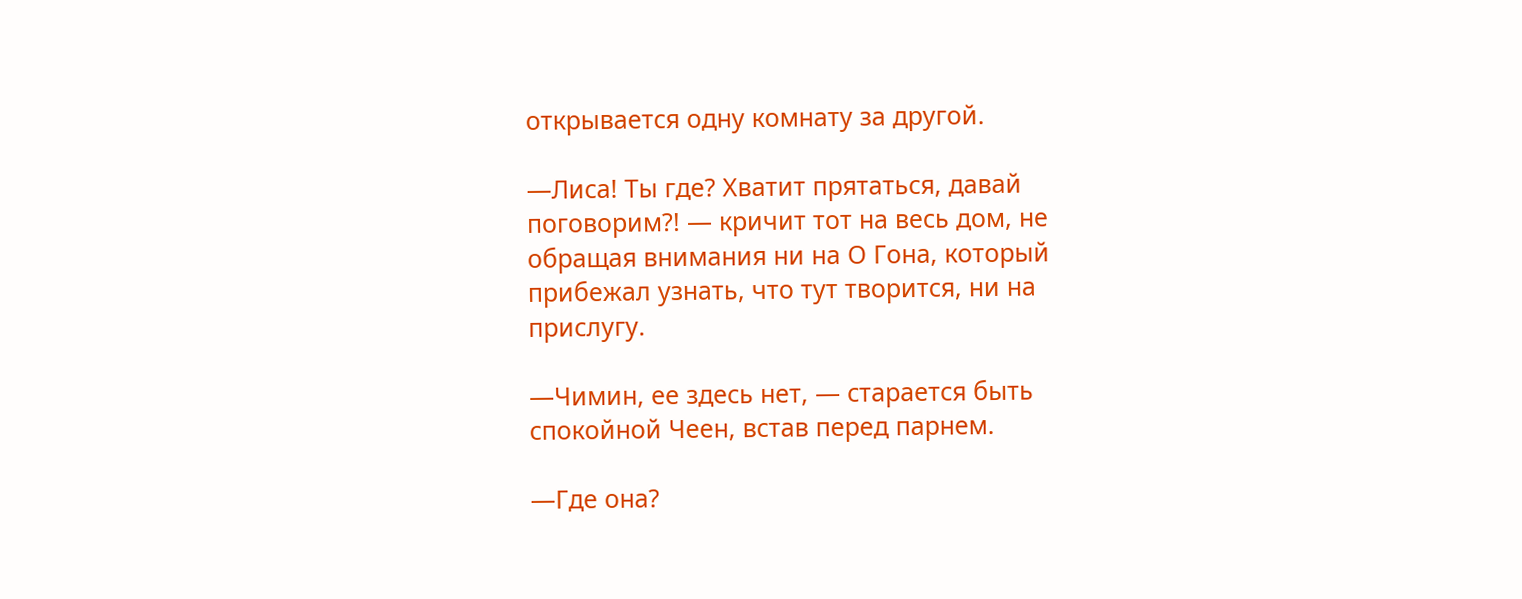открывается одну комнату за другой.

—Лиса! Ты где? Хватит прятаться, давай поговорим?! — кричит тот на весь дом, не обращая внимания ни на О Гона, который прибежал узнать, что тут творится, ни на прислугу.

—Чимин, ее здесь нет, — старается быть спокойной Чеен, встав перед парнем.

—Где она?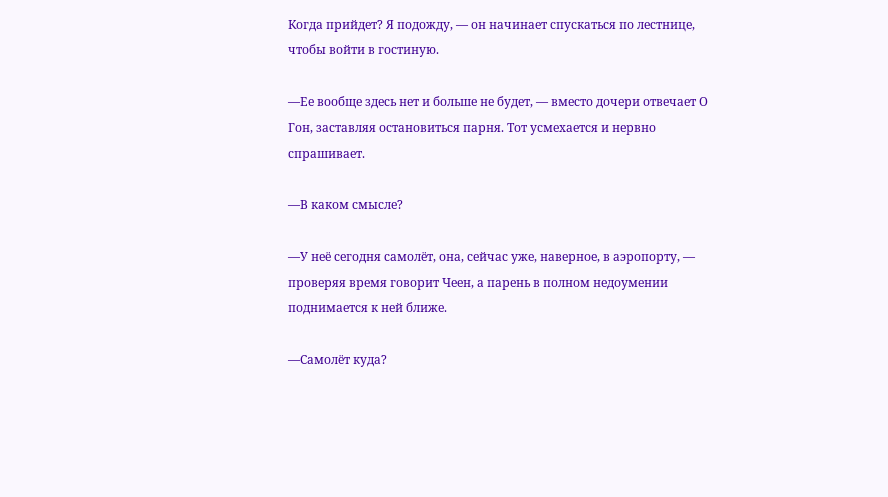Когда прийдет? Я подожду, — он начинает спускаться по лестнице, чтобы войти в гостиную.

—Ее вообще здесь нет и больше не будет, — вместо дочери отвечает О Гон, заставляя остановиться парня. Тот усмехается и нервно спрашивает.

—В каком смысле?

—У неё сегодня самолёт, она, сейчас уже, наверное, в аэропорту, — проверяя время говорит Чеен, а парень в полном недоумении поднимается к ней ближе.

—Самолёт куда?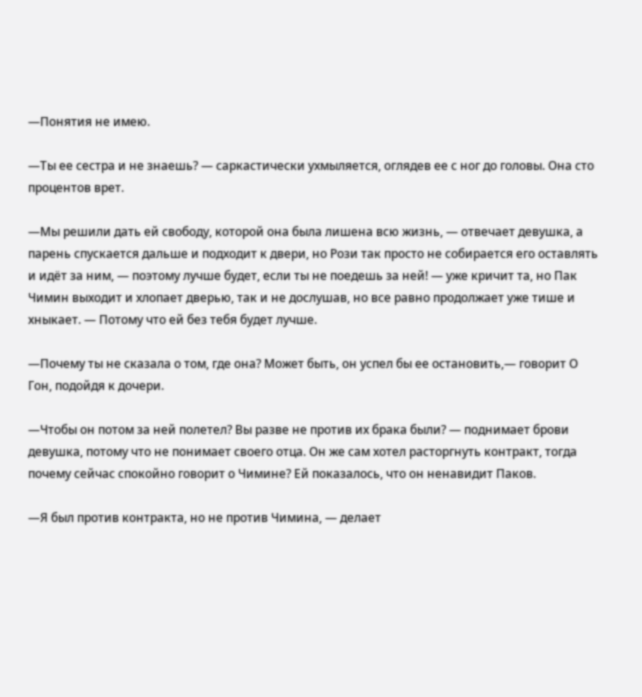—Понятия не имею.

—Ты ее сестра и не знаешь? — саркастически ухмыляется, оглядев ее с ног до головы. Она сто процентов врет.

—Мы решили дать ей свободу, которой она была лишена всю жизнь, — отвечает девушка, а парень спускается дальше и подходит к двери, но Рози так просто не собирается его оставлять и идёт за ним, — поэтому лучше будет, если ты не поедешь за ней! — уже кричит та, но Пак Чимин выходит и хлопает дверью, так и не дослушав, но все равно продолжает уже тише и хныкает. — Потому что ей без тебя будет лучше.

—Почему ты не сказала о том, где она? Может быть, он успел бы ее остановить,— говорит О Гон, подойдя к дочери.

—Чтобы он потом за ней полетел? Вы разве не против их брака были? — поднимает брови девушка, потому что не понимает своего отца. Он же сам хотел расторгнуть контракт, тогда почему сейчас спокойно говорит о Чимине? Ей показалось, что он ненавидит Паков.

—Я был против контракта, но не против Чимина, — делает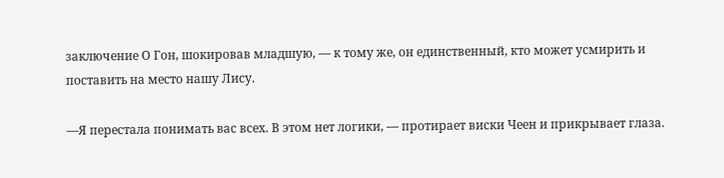заключение О Гон, шокировав младшую, — к тому же, он единственный, кто может усмирить и поставить на место нашу Лису.

—Я перестала понимать вас всех. В этом нет логики, — протирает виски Чеен и прикрывает глаза.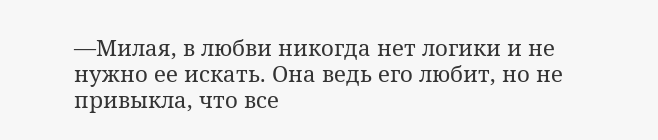—Милая, в любви никогда нет логики и не нужно ее искать. Она ведь его любит, но не привыкла, что все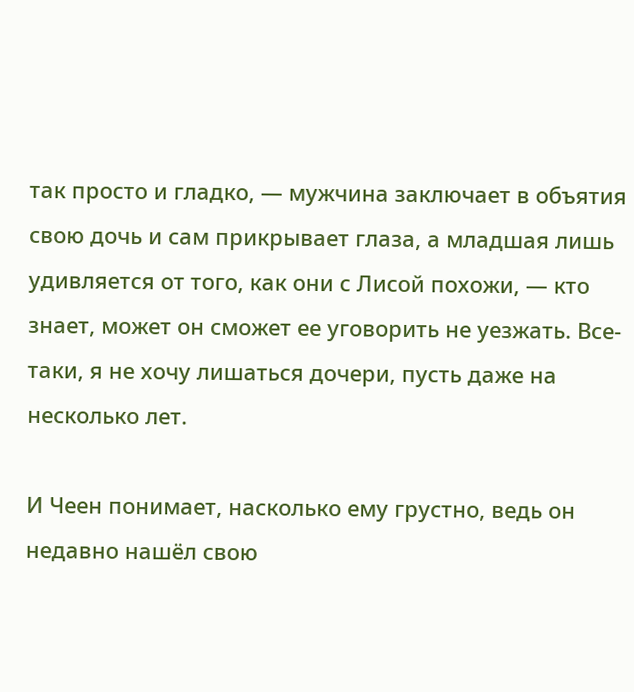так просто и гладко, — мужчина заключает в объятия свою дочь и сам прикрывает глаза, а младшая лишь удивляется от того, как они с Лисой похожи, — кто знает, может он сможет ее уговорить не уезжать. Все-таки, я не хочу лишаться дочери, пусть даже на несколько лет.

И Чеен понимает, насколько ему грустно, ведь он недавно нашёл свою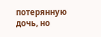потерянную дочь, но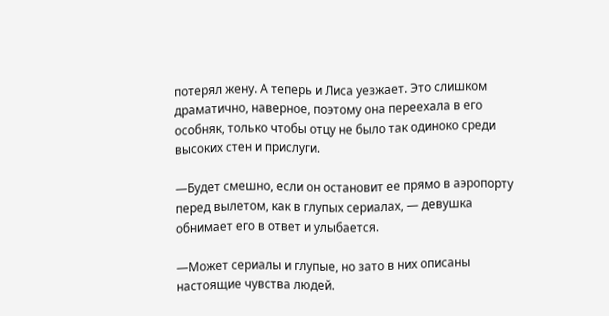потерял жену. А теперь и Лиса уезжает. Это слишком драматично, наверное, поэтому она переехала в его особняк, только чтобы отцу не было так одиноко среди высоких стен и прислуги.

—Будет смешно, если он остановит ее прямо в аэропорту перед вылетом, как в глупых сериалах, — девушка обнимает его в ответ и улыбается.

—Может сериалы и глупые, но зато в них описаны настоящие чувства людей.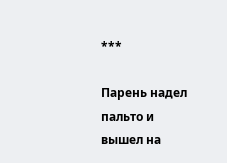***

Парень надел пальто и вышел на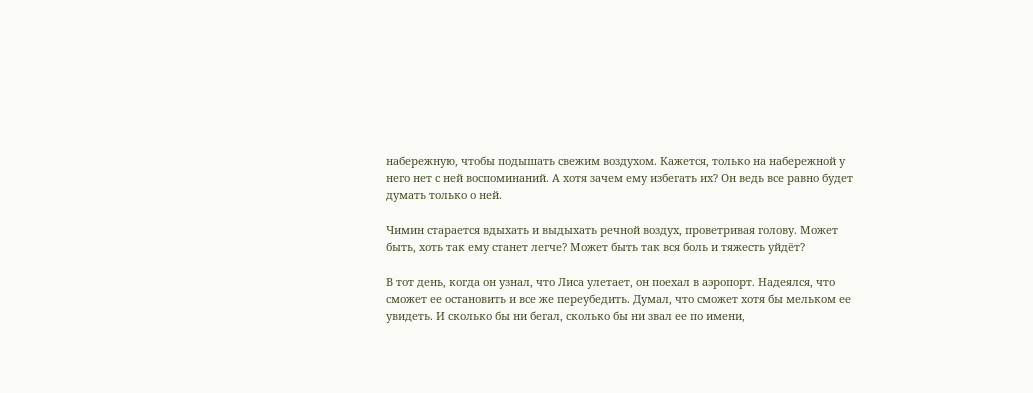набережную, чтобы подышать свежим воздухом. Кажется, только на набережной у него нет с ней воспоминаний. А хотя зачем ему избегать их? Он ведь все равно будет думать только о ней.

Чимин старается вдыхать и выдыхать речной воздух, проветривая голову. Может быть, хоть так ему станет легче? Может быть так вся боль и тяжесть уйдёт?

В тот день, когда он узнал, что Лиса улетает, он поехал в аэропорт. Надеялся, что сможет ее остановить и все же переубедить. Думал, что сможет хотя бы мельком ее увидеть. И сколько бы ни бегал, сколько бы ни звал ее по имени,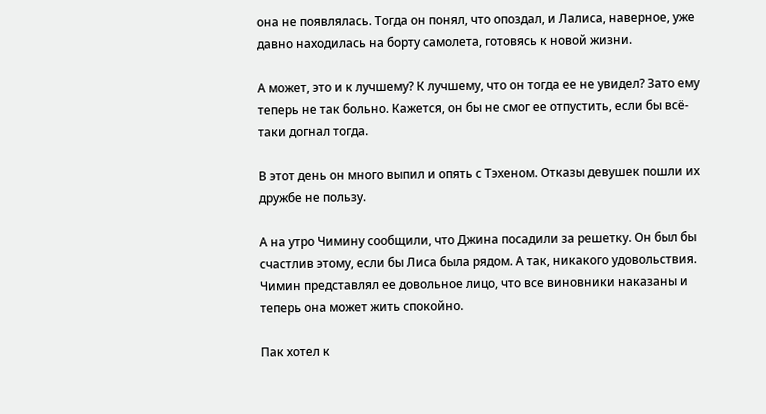она не появлялась. Тогда он понял, что опоздал, и Лалиса, наверное, уже давно находилась на борту самолета, готовясь к новой жизни.

А может, это и к лучшему? К лучшему, что он тогда ее не увидел? Зато ему теперь не так больно. Кажется, он бы не смог ее отпустить, если бы всё-таки догнал тогда.

В этот день он много выпил и опять с Тэхеном. Отказы девушек пошли их дружбе не пользу.

А на утро Чимину сообщили, что Джина посадили за решетку. Он был бы счастлив этому, если бы Лиса была рядом. А так, никакого удовольствия. Чимин представлял ее довольное лицо, что все виновники наказаны и теперь она может жить спокойно.

Пак хотел к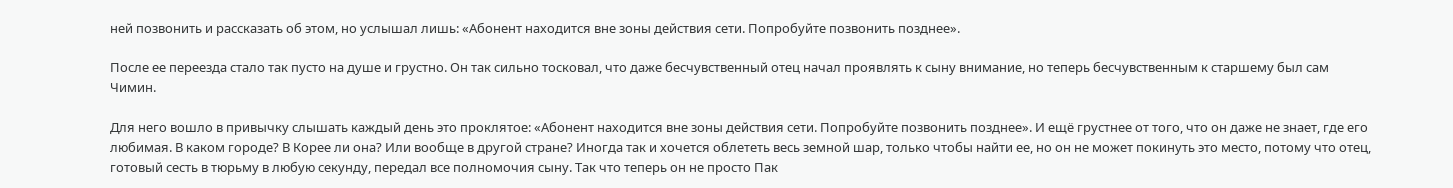ней позвонить и рассказать об этом, но услышал лишь: «Абонент находится вне зоны действия сети. Попробуйте позвонить позднее».

После ее переезда стало так пусто на душе и грустно. Он так сильно тосковал, что даже бесчувственный отец начал проявлять к сыну внимание, но теперь бесчувственным к старшему был сам Чимин.

Для него вошло в привычку слышать каждый день это проклятое: «Абонент находится вне зоны действия сети. Попробуйте позвонить позднее». И ещё грустнее от того, что он даже не знает, где его любимая. В каком городе? В Корее ли она? Или вообще в другой стране? Иногда так и хочется облететь весь земной шар, только чтобы найти ее, но он не может покинуть это место, потому что отец, готовый сесть в тюрьму в любую секунду, передал все полномочия сыну. Так что теперь он не просто Пак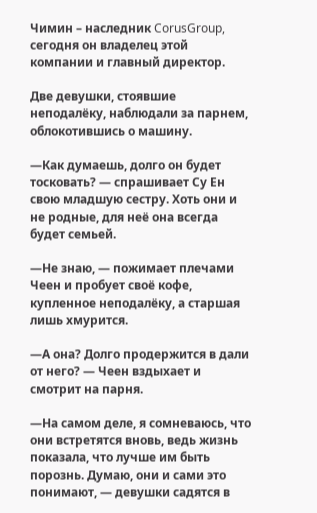Чимин – наследник CorusGroup, сегодня он владелец этой компании и главный директор.

Две девушки, стоявшие неподалёку, наблюдали за парнем, облокотившись о машину.

—Как думаешь, долго он будет тосковать? — спрашивает Су Ен свою младшую сестру. Хоть они и не родные, для неё она всегда будет семьей.

—Не знаю, — пожимает плечами Чеен и пробует своё кофе, купленное неподалёку, а старшая лишь хмурится.

—А она? Долго продержится в дали от него? — Чеен вздыхает и смотрит на парня.

—На самом деле, я сомневаюсь, что они встретятся вновь, ведь жизнь показала, что лучше им быть порознь. Думаю, они и сами это понимают, — девушки садятся в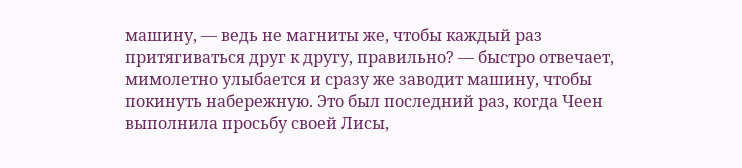машину, — ведь не магниты же, чтобы каждый раз притягиваться друг к другу, правильно? — быстро отвечает, мимолетно улыбается и сразу же заводит машину, чтобы покинуть набережную. Это был последний раз, когда Чеен выполнила просьбу своей Лисы,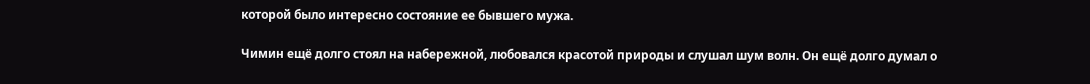которой было интересно состояние ее бывшего мужа.

Чимин ещё долго стоял на набережной, любовался красотой природы и слушал шум волн. Он ещё долго думал о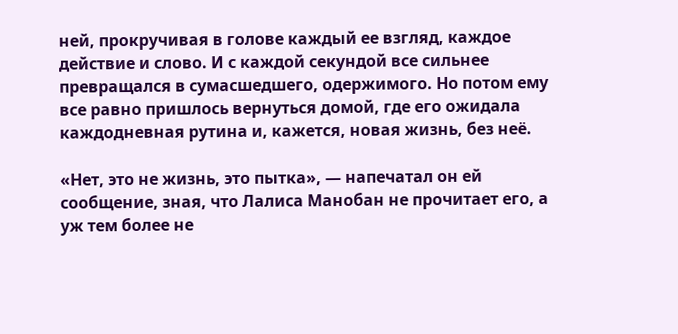ней, прокручивая в голове каждый ее взгляд, каждое действие и слово. И с каждой секундой все сильнее превращался в сумасшедшего, одержимого. Но потом ему все равно пришлось вернуться домой, где его ожидала каждодневная рутина и, кажется, новая жизнь, без неё.

«Нет, это не жизнь, это пытка», — напечатал он ей сообщение, зная, что Лалиса Манобан не прочитает его, а уж тем более не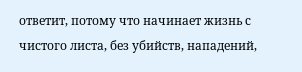ответит, потому что начинает жизнь с чистого листа, без убийств, нападений,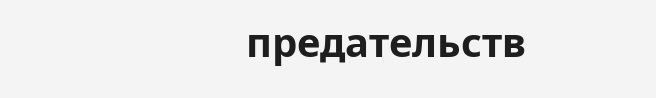предательств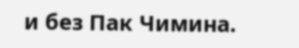и без Пак Чимина.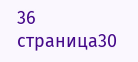36 страница30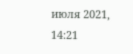июля 2021, 14:21